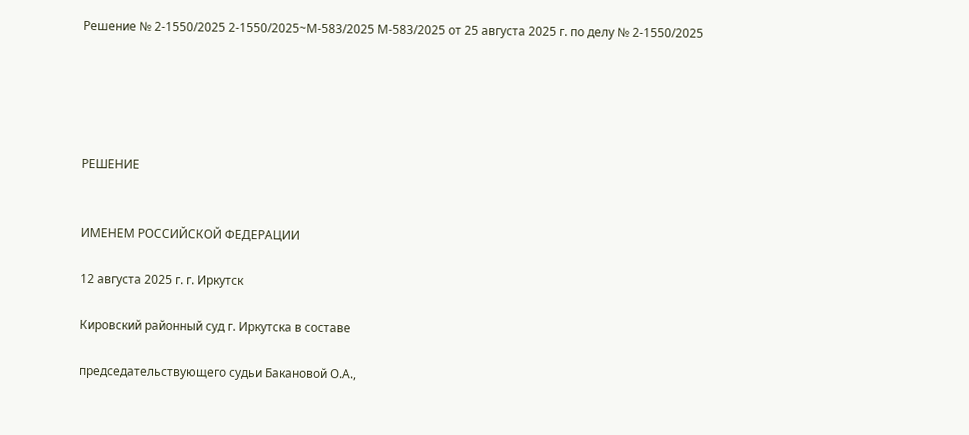Решение № 2-1550/2025 2-1550/2025~М-583/2025 М-583/2025 от 25 августа 2025 г. по делу № 2-1550/2025





РЕШЕНИЕ


ИМЕНЕМ РОССИЙСКОЙ ФЕДЕРАЦИИ

12 августа 2025 г. г. Иркутск

Кировский районный суд г. Иркутска в составе

председательствующего судьи Бакановой О.А.,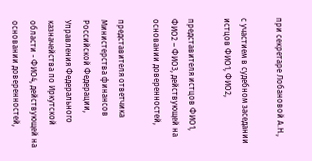при секретаре Лобановой А.Н.,

с участием в судебном заседании истцов ФИО1, ФИО2,

представителя истцов ФИО1, ФИО2 – ФИО3, действующей на основании доверенностей,

представителя ответчика Министерства финансов Российской Федерации, Управления Федерального казначейства по Иркутской области - ФИО4, действующей на основании доверенностей,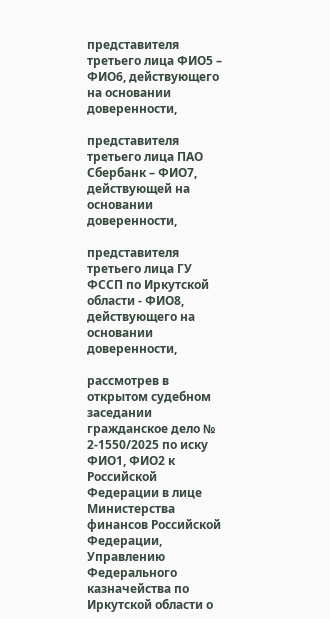представителя третьего лица ФИО5 – ФИО6, действующего на основании доверенности,

представителя третьего лица ПАО Сбербанк – ФИО7, действующей на основании доверенности,

представителя третьего лица ГУ ФССП по Иркутской области - ФИО8, действующего на основании доверенности,

рассмотрев в открытом судебном заседании гражданское дело № 2-1550/2025 по иску ФИО1, ФИО2 к Российской Федерации в лице Министерства финансов Российской Федерации, Управлению Федерального казначейства по Иркутской области о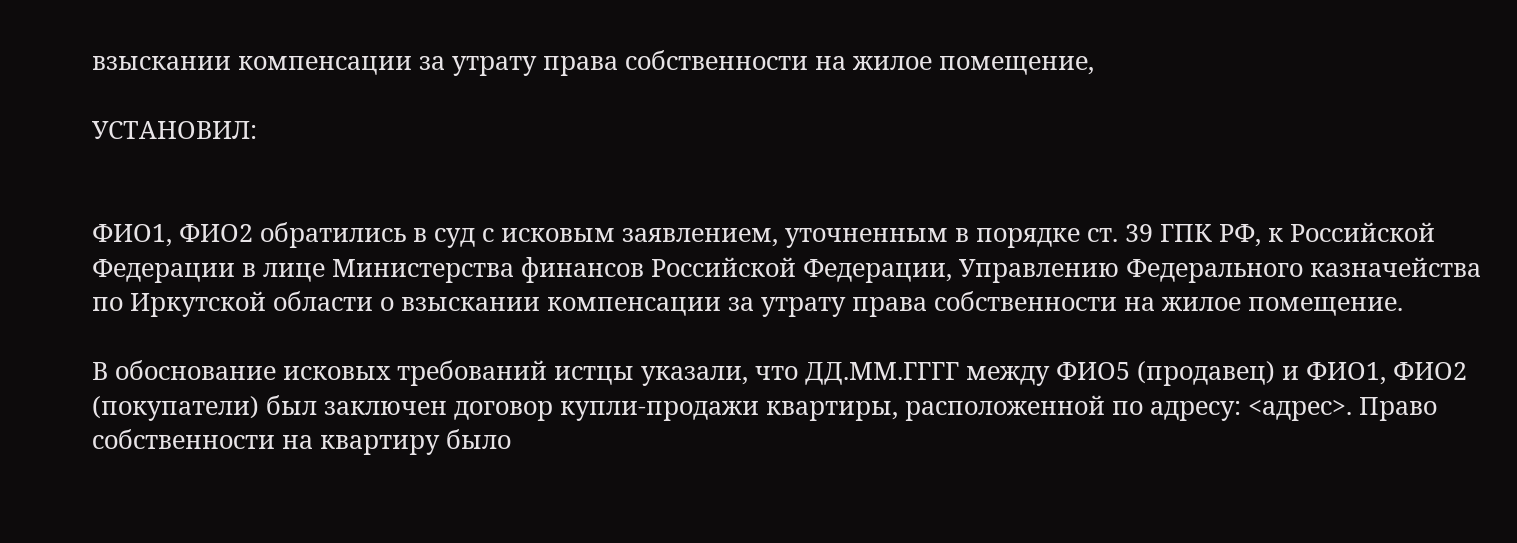взыскании компенсации за утрату права собственности на жилое помещение,

УСТАНОВИЛ:


ФИО1, ФИО2 обратились в суд с исковым заявлением, уточненным в порядке ст. 39 ГПК РФ, к Российской Федерации в лице Министерства финансов Российской Федерации, Управлению Федерального казначейства по Иркутской области о взыскании компенсации за утрату права собственности на жилое помещение.

В обоснование исковых требований истцы указали, что ДД.ММ.ГГГГ между ФИО5 (продавец) и ФИО1, ФИО2 (покупатели) был заключен договор купли-продажи квартиры, расположенной по адресу: <адрес>. Право собственности на квартиру было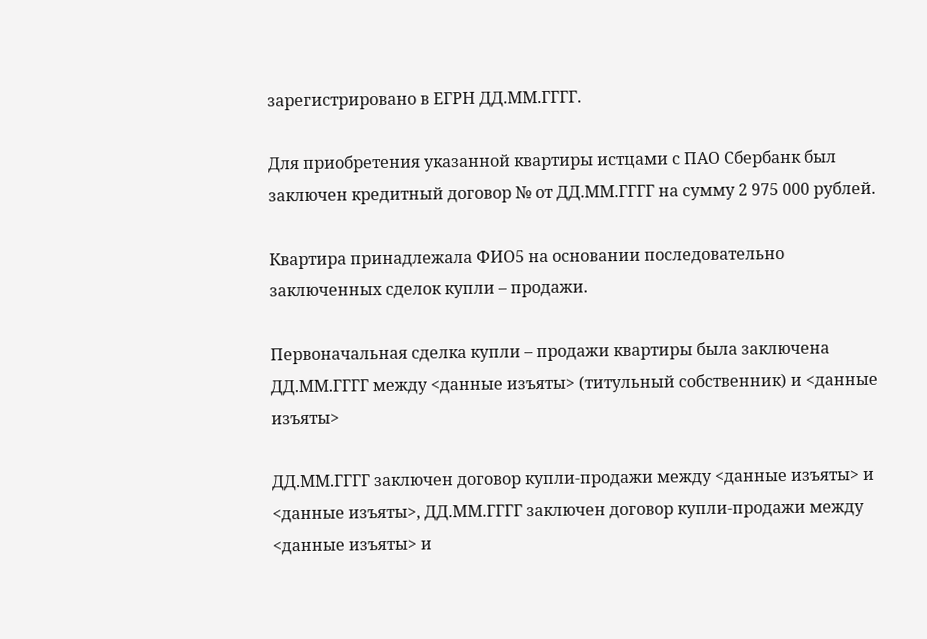зарегистрировано в ЕГРН ДД.ММ.ГГГГ.

Для приобретения указанной квартиры истцами с ПАО Сбербанк был заключен кредитный договор № от ДД.ММ.ГГГГ на сумму 2 975 000 рублей.

Квартира принадлежала ФИО5 на основании последовательно заключенных сделок купли – продажи.

Первоначальная сделка купли – продажи квартиры была заключена ДД.ММ.ГГГГ между <данные изъяты> (титульный собственник) и <данные изъяты>

ДД.ММ.ГГГГ заключен договор купли-продажи между <данные изъяты> и <данные изъяты>, ДД.ММ.ГГГГ заключен договор купли-продажи между <данные изъяты> и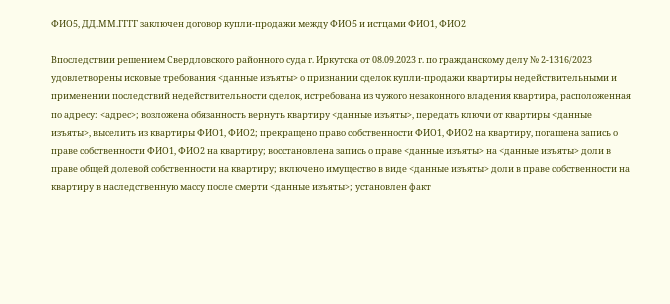ФИО5, ДД.ММ.ГГГГ заключен договор купли-продажи между ФИО5 и истцами ФИО1, ФИО2

Впоследствии решением Свердловского районного суда г. Иркутска от 08.09.2023 г. по гражданскому делу № 2-1316/2023 удовлетворены исковые требования <данные изъяты> о признании сделок купли-продажи квартиры недействительными и применении последствий недействительности сделок, истребована из чужого незаконного владения квартира, расположенная по адресу: <адрес>; возложена обязанность вернуть квартиру <данные изъяты>, передать ключи от квартиры <данные изъяты>, выселить из квартиры ФИО1, ФИО2; прекращено право собственности ФИО1, ФИО2 на квартиру, погашена запись о праве собственности ФИО1, ФИО2 на квартиру; восстановлена запись о праве <данные изъяты> на <данные изъяты> доли в праве общей долевой собственности на квартиру; включено имущество в виде <данные изъяты> доли в праве собственности на квартиру в наследственную массу после смерти <данные изъяты>; установлен факт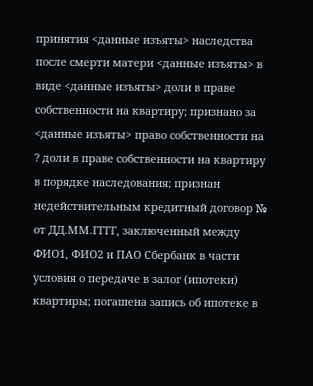принятия <данные изъяты> наследства после смерти матери <данные изъяты> в виде <данные изъяты> доли в праве собственности на квартиру; признано за <данные изъяты> право собственности на ? доли в праве собственности на квартиру в порядке наследования; признан недействительным кредитный договор № от ДД.ММ.ГГГГ, заключенный между ФИО1, ФИО2 и ПАО Сбербанк в части условия о передаче в залог (ипотеки) квартиры; погашена запись об ипотеке в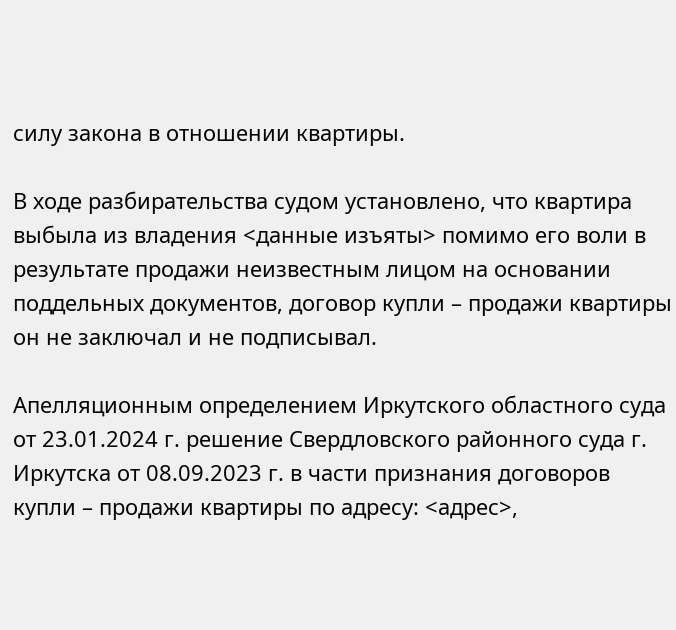силу закона в отношении квартиры.

В ходе разбирательства судом установлено, что квартира выбыла из владения <данные изъяты> помимо его воли в результате продажи неизвестным лицом на основании поддельных документов, договор купли – продажи квартиры он не заключал и не подписывал.

Апелляционным определением Иркутского областного суда от 23.01.2024 г. решение Свердловского районного суда г. Иркутска от 08.09.2023 г. в части признания договоров купли – продажи квартиры по адресу: <адрес>,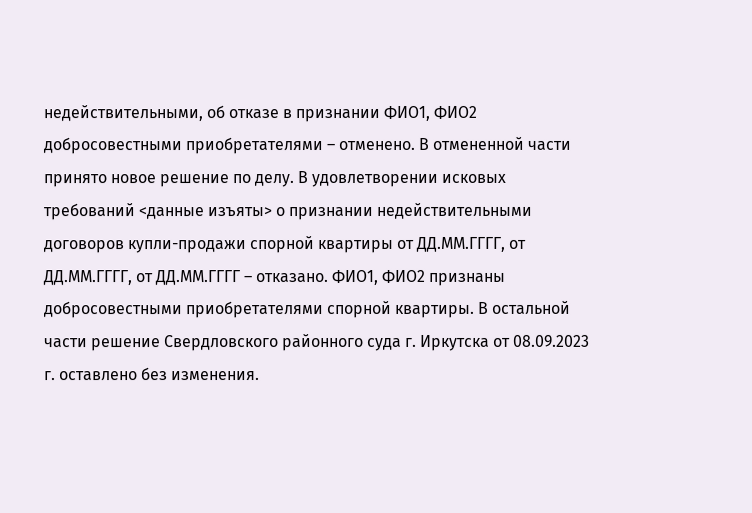недействительными, об отказе в признании ФИО1, ФИО2 добросовестными приобретателями – отменено. В отмененной части принято новое решение по делу. В удовлетворении исковых требований <данные изъяты> о признании недействительными договоров купли-продажи спорной квартиры от ДД.ММ.ГГГГ, от ДД.ММ.ГГГГ, от ДД.ММ.ГГГГ – отказано. ФИО1, ФИО2 признаны добросовестными приобретателями спорной квартиры. В остальной части решение Свердловского районного суда г. Иркутска от 08.09.2023 г. оставлено без изменения.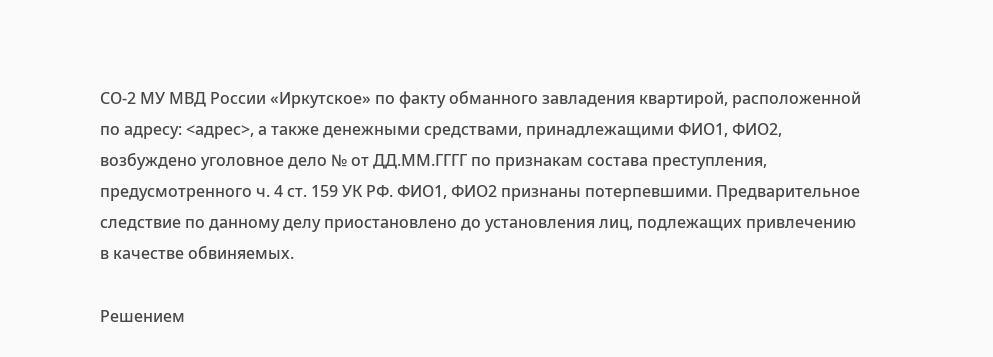СО-2 МУ МВД России «Иркутское» по факту обманного завладения квартирой, расположенной по адресу: <адрес>, а также денежными средствами, принадлежащими ФИО1, ФИО2, возбуждено уголовное дело № от ДД.ММ.ГГГГ по признакам состава преступления, предусмотренного ч. 4 ст. 159 УК РФ. ФИО1, ФИО2 признаны потерпевшими. Предварительное следствие по данному делу приостановлено до установления лиц, подлежащих привлечению в качестве обвиняемых.

Решением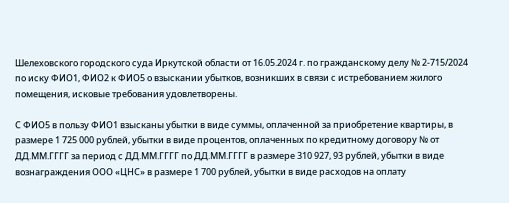Шелеховского городского суда Иркутской области от 16.05.2024 г. по гражданскому делу № 2-715/2024 по иску ФИО1, ФИО2 к ФИО5 о взыскании убытков, возникших в связи с истребованием жилого помещения, исковые требования удовлетворены.

С ФИО5 в пользу ФИО1 взысканы убытки в виде суммы, оплаченной за приобретение квартиры, в размере 1 725 000 рублей, убытки в виде процентов, оплаченных по кредитному договору № от ДД.ММ.ГГГГ за период с ДД.ММ.ГГГГ по ДД.ММ.ГГГГ в размере 310 927, 93 рублей, убытки в виде вознаграждения ООО «ЦНС» в размере 1 700 рублей, убытки в виде расходов на оплату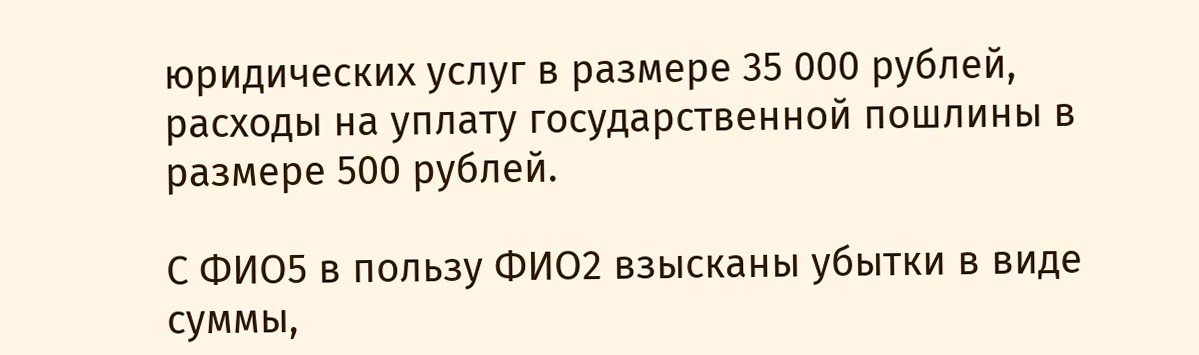юридических услуг в размере 35 000 рублей, расходы на уплату государственной пошлины в размере 500 рублей.

С ФИО5 в пользу ФИО2 взысканы убытки в виде суммы,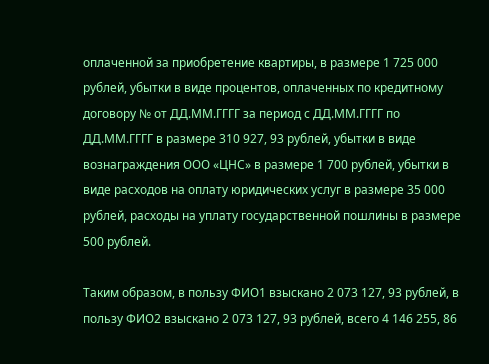оплаченной за приобретение квартиры, в размере 1 725 000 рублей, убытки в виде процентов, оплаченных по кредитному договору № от ДД.ММ.ГГГГ за период с ДД.ММ.ГГГГ по ДД.ММ.ГГГГ в размере 310 927, 93 рублей, убытки в виде вознаграждения ООО «ЦНС» в размере 1 700 рублей, убытки в виде расходов на оплату юридических услуг в размере 35 000 рублей, расходы на уплату государственной пошлины в размере 500 рублей.

Таким образом, в пользу ФИО1 взыскано 2 073 127, 93 рублей, в пользу ФИО2 взыскано 2 073 127, 93 рублей, всего 4 146 255, 86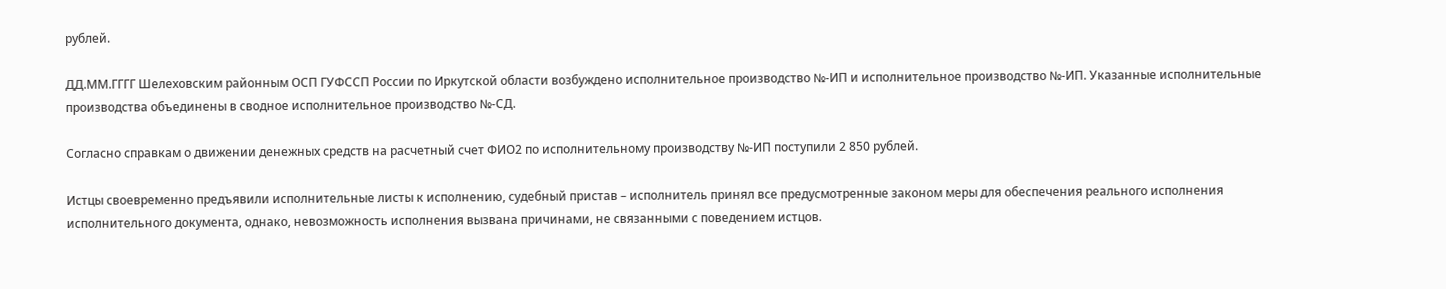рублей.

ДД.ММ.ГГГГ Шелеховским районным ОСП ГУФССП России по Иркутской области возбуждено исполнительное производство №-ИП и исполнительное производство №-ИП. Указанные исполнительные производства объединены в сводное исполнительное производство №-СД.

Согласно справкам о движении денежных средств на расчетный счет ФИО2 по исполнительному производству №-ИП поступили 2 850 рублей.

Истцы своевременно предъявили исполнительные листы к исполнению, судебный пристав – исполнитель принял все предусмотренные законом меры для обеспечения реального исполнения исполнительного документа, однако, невозможность исполнения вызвана причинами, не связанными с поведением истцов.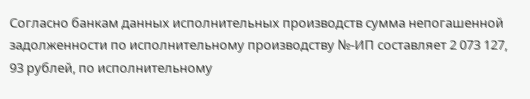Согласно банкам данных исполнительных производств сумма непогашенной задолженности по исполнительному производству №-ИП составляет 2 073 127, 93 рублей, по исполнительному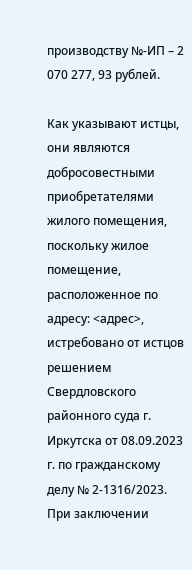производству №-ИП – 2 070 277, 93 рублей.

Как указывают истцы, они являются добросовестными приобретателями жилого помещения, поскольку жилое помещение, расположенное по адресу: <адрес>, истребовано от истцов решением Свердловского районного суда г. Иркутска от 08.09.2023 г. по гражданскому делу № 2-1316/2023. При заключении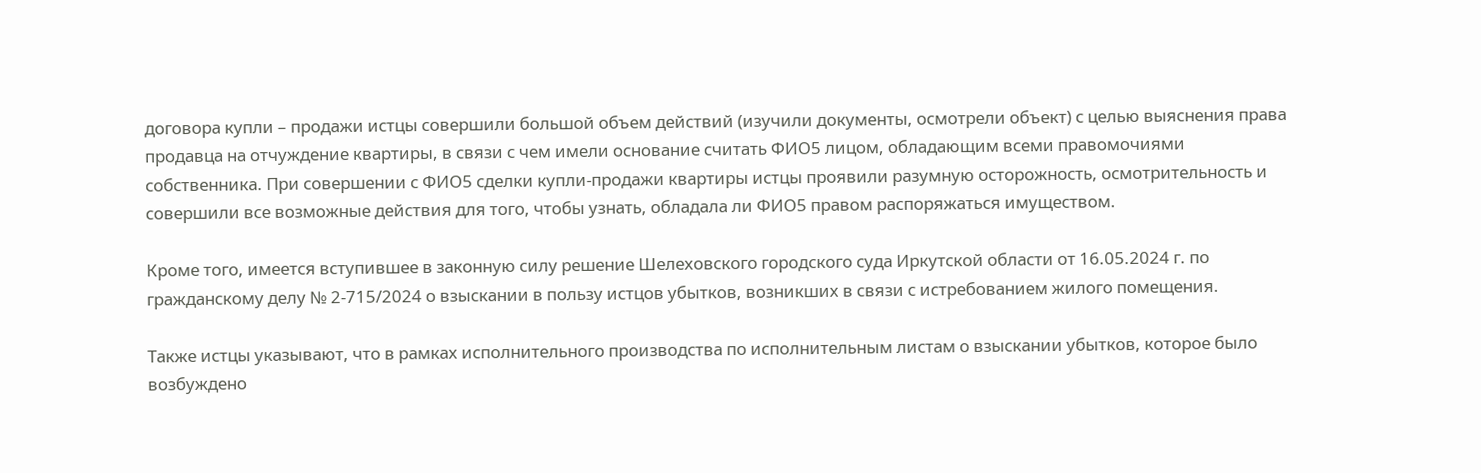договора купли – продажи истцы совершили большой объем действий (изучили документы, осмотрели объект) с целью выяснения права продавца на отчуждение квартиры, в связи с чем имели основание считать ФИО5 лицом, обладающим всеми правомочиями собственника. При совершении с ФИО5 сделки купли-продажи квартиры истцы проявили разумную осторожность, осмотрительность и совершили все возможные действия для того, чтобы узнать, обладала ли ФИО5 правом распоряжаться имуществом.

Кроме того, имеется вступившее в законную силу решение Шелеховского городского суда Иркутской области от 16.05.2024 г. по гражданскому делу № 2-715/2024 о взыскании в пользу истцов убытков, возникших в связи с истребованием жилого помещения.

Также истцы указывают, что в рамках исполнительного производства по исполнительным листам о взыскании убытков, которое было возбуждено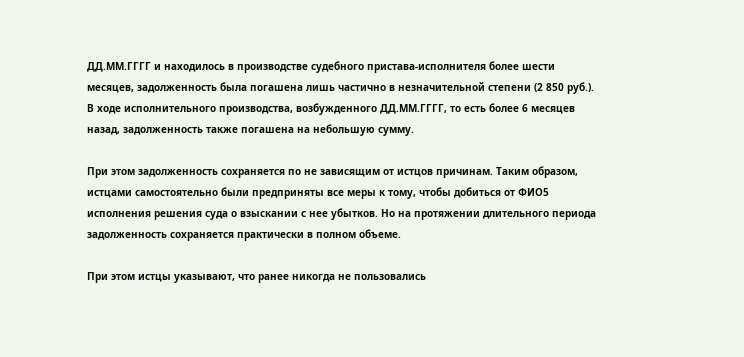ДД.ММ.ГГГГ и находилось в производстве судебного пристава-исполнителя более шести месяцев, задолженность была погашена лишь частично в незначительной степени (2 850 руб.). В ходе исполнительного производства, возбужденного ДД.ММ.ГГГГ, то есть более 6 месяцев назад, задолженность также погашена на небольшую сумму.

При этом задолженность сохраняется по не зависящим от истцов причинам. Таким образом, истцами самостоятельно были предприняты все меры к тому, чтобы добиться от ФИО5 исполнения решения суда о взыскании с нее убытков. Но на протяжении длительного периода задолженность сохраняется практически в полном объеме.

При этом истцы указывают, что ранее никогда не пользовались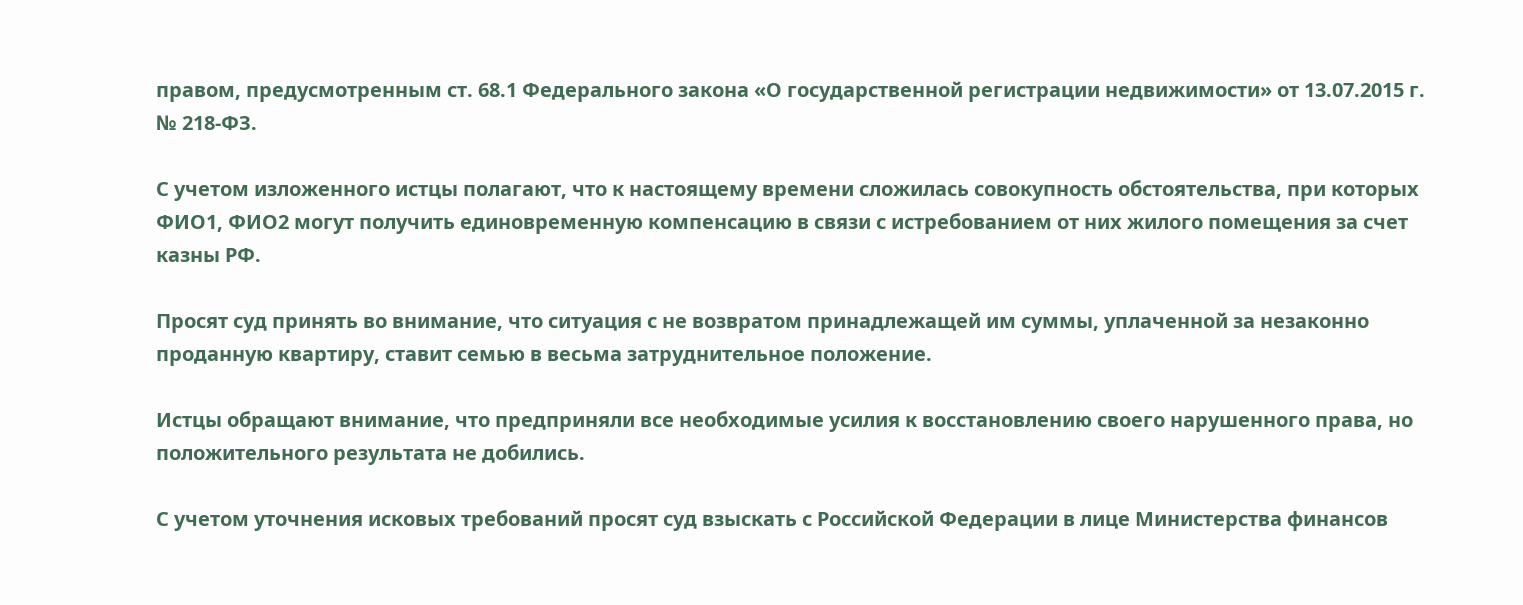правом, предусмотренным ст. 68.1 Федерального закона «О государственной регистрации недвижимости» от 13.07.2015 г. № 218-ФЗ.

С учетом изложенного истцы полагают, что к настоящему времени сложилась совокупность обстоятельства, при которых ФИО1, ФИО2 могут получить единовременную компенсацию в связи с истребованием от них жилого помещения за счет казны РФ.

Просят суд принять во внимание, что ситуация с не возвратом принадлежащей им суммы, уплаченной за незаконно проданную квартиру, ставит семью в весьма затруднительное положение.

Истцы обращают внимание, что предприняли все необходимые усилия к восстановлению своего нарушенного права, но положительного результата не добились.

С учетом уточнения исковых требований просят суд взыскать с Российской Федерации в лице Министерства финансов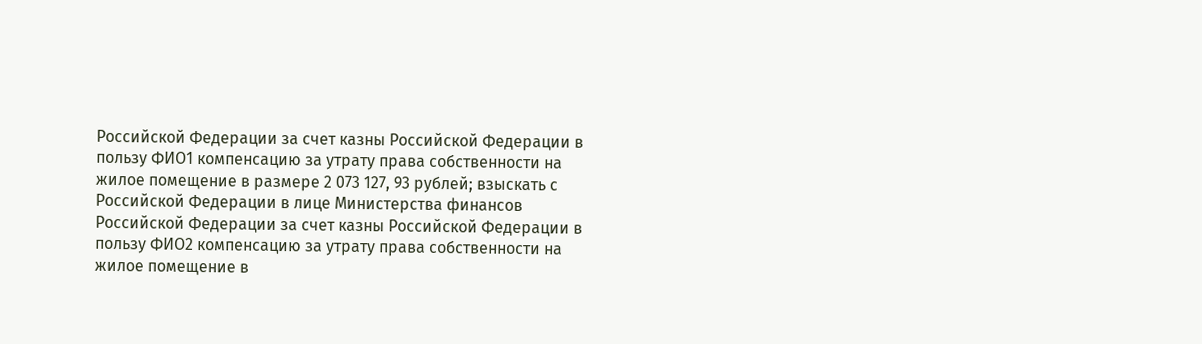Российской Федерации за счет казны Российской Федерации в пользу ФИО1 компенсацию за утрату права собственности на жилое помещение в размере 2 073 127, 93 рублей; взыскать с Российской Федерации в лице Министерства финансов Российской Федерации за счет казны Российской Федерации в пользу ФИО2 компенсацию за утрату права собственности на жилое помещение в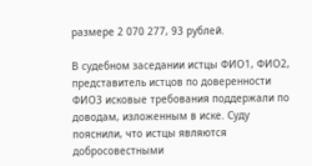размере 2 070 277, 93 рублей.

В судебном заседании истцы ФИО1, ФИО2, представитель истцов по доверенности ФИО3 исковые требования поддержали по доводам, изложенным в иске. Суду пояснили, что истцы являются добросовестными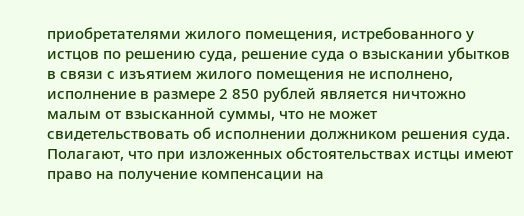приобретателями жилого помещения, истребованного у истцов по решению суда, решение суда о взыскании убытков в связи с изъятием жилого помещения не исполнено, исполнение в размере 2 850 рублей является ничтожно малым от взысканной суммы, что не может свидетельствовать об исполнении должником решения суда. Полагают, что при изложенных обстоятельствах истцы имеют право на получение компенсации на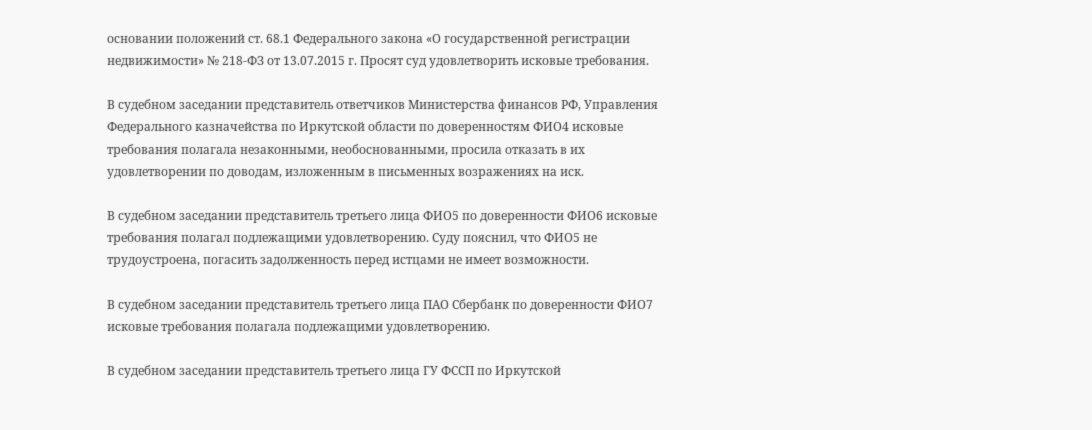основании положений ст. 68.1 Федерального закона «О государственной регистрации недвижимости» № 218-ФЗ от 13.07.2015 г. Просят суд удовлетворить исковые требования.

В судебном заседании представитель ответчиков Министерства финансов РФ, Управления Федерального казначейства по Иркутской области по доверенностям ФИО4 исковые требования полагала незаконными, необоснованными, просила отказать в их удовлетворении по доводам, изложенным в письменных возражениях на иск.

В судебном заседании представитель третьего лица ФИО5 по доверенности ФИО6 исковые требования полагал подлежащими удовлетворению. Суду пояснил, что ФИО5 не трудоустроена, погасить задолженность перед истцами не имеет возможности.

В судебном заседании представитель третьего лица ПАО Сбербанк по доверенности ФИО7 исковые требования полагала подлежащими удовлетворению.

В судебном заседании представитель третьего лица ГУ ФССП по Иркутской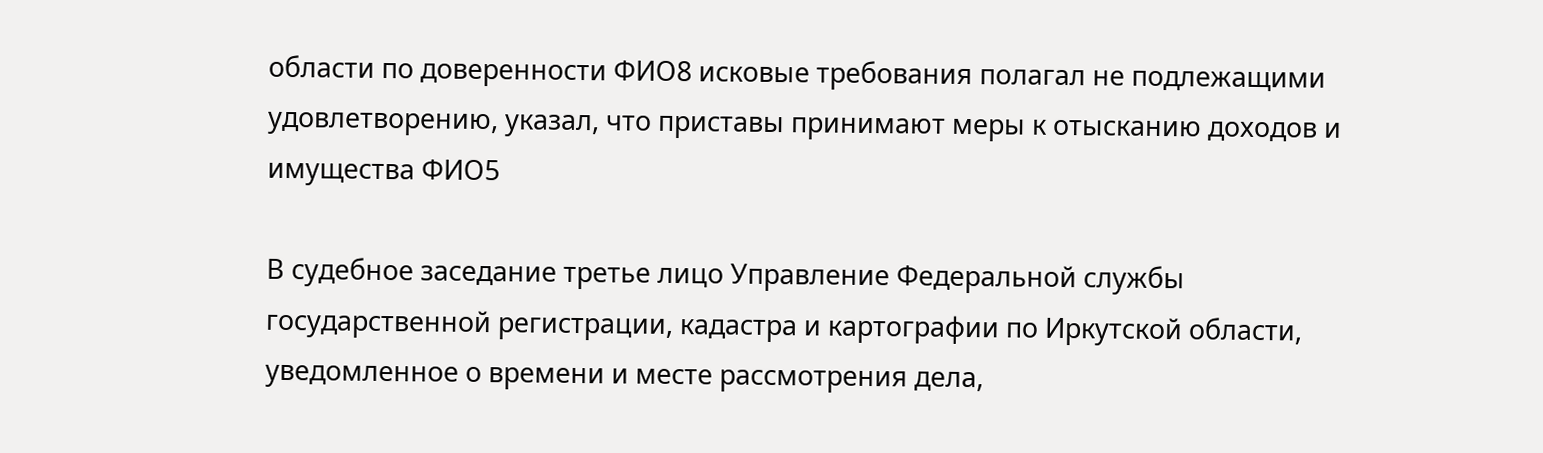области по доверенности ФИО8 исковые требования полагал не подлежащими удовлетворению, указал, что приставы принимают меры к отысканию доходов и имущества ФИО5

В судебное заседание третье лицо Управление Федеральной службы государственной регистрации, кадастра и картографии по Иркутской области, уведомленное о времени и месте рассмотрения дела,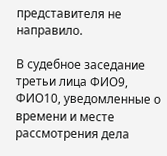представителя не направило.

В судебное заседание третьи лица ФИО9, ФИО10, уведомленные о времени и месте рассмотрения дела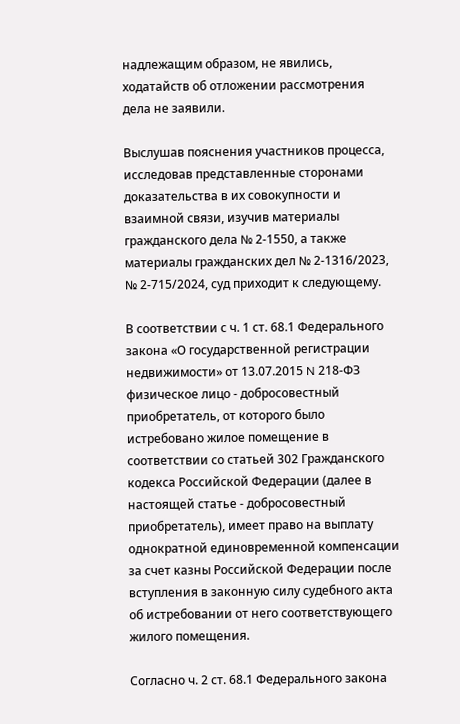надлежащим образом, не явились, ходатайств об отложении рассмотрения дела не заявили.

Выслушав пояснения участников процесса, исследовав представленные сторонами доказательства в их совокупности и взаимной связи, изучив материалы гражданского дела № 2-1550, а также материалы гражданских дел № 2-1316/2023, № 2-715/2024, суд приходит к следующему.

В соответствии с ч. 1 ст. 68.1 Федерального закона «О государственной регистрации недвижимости» от 13.07.2015 N 218-ФЗ физическое лицо - добросовестный приобретатель, от которого было истребовано жилое помещение в соответствии со статьей 302 Гражданского кодекса Российской Федерации (далее в настоящей статье - добросовестный приобретатель), имеет право на выплату однократной единовременной компенсации за счет казны Российской Федерации после вступления в законную силу судебного акта об истребовании от него соответствующего жилого помещения.

Согласно ч. 2 ст. 68.1 Федерального закона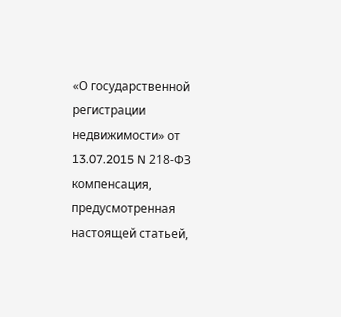«О государственной регистрации недвижимости» от 13.07.2015 N 218-ФЗ компенсация, предусмотренная настоящей статьей,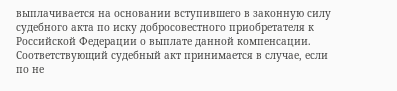выплачивается на основании вступившего в законную силу судебного акта по иску добросовестного приобретателя к Российской Федерации о выплате данной компенсации. Соответствующий судебный акт принимается в случае, если по не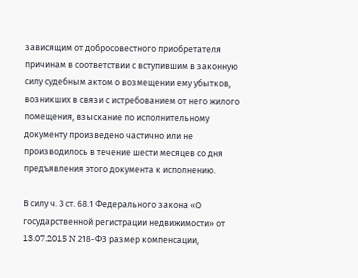зависящим от добросовестного приобретателя причинам в соответствии с вступившим в законную силу судебным актом о возмещении ему убытков, возникших в связи с истребованием от него жилого помещения, взыскание по исполнительному документу произведено частично или не производилось в течение шести месяцев со дня предъявления этого документа к исполнению.

В силу ч. 3 ст. 68.1 Федерального закона «О государственной регистрации недвижимости» от 13.07.2015 N 218-ФЗ размер компенсации,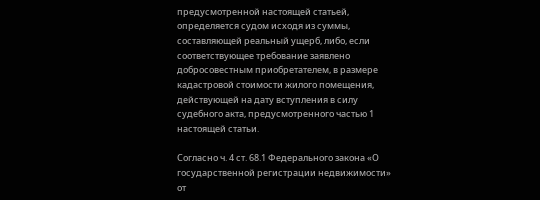предусмотренной настоящей статьей, определяется судом исходя из суммы, составляющей реальный ущерб, либо, если соответствующее требование заявлено добросовестным приобретателем, в размере кадастровой стоимости жилого помещения, действующей на дату вступления в силу судебного акта, предусмотренного частью 1 настоящей статьи.

Согласно ч. 4 ст. 68.1 Федерального закона «О государственной регистрации недвижимости» от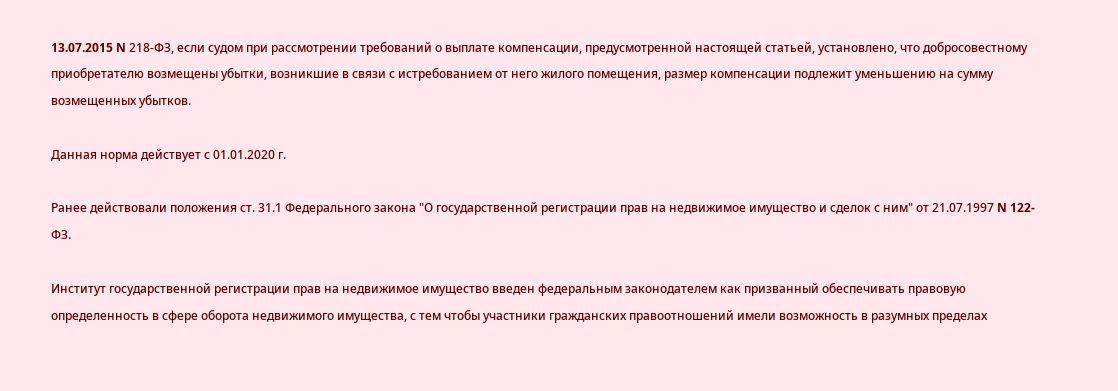13.07.2015 N 218-ФЗ, если судом при рассмотрении требований о выплате компенсации, предусмотренной настоящей статьей, установлено, что добросовестному приобретателю возмещены убытки, возникшие в связи с истребованием от него жилого помещения, размер компенсации подлежит уменьшению на сумму возмещенных убытков.

Данная норма действует с 01.01.2020 г.

Ранее действовали положения ст. 31.1 Федерального закона "О государственной регистрации прав на недвижимое имущество и сделок с ним" от 21.07.1997 N 122-ФЗ.

Институт государственной регистрации прав на недвижимое имущество введен федеральным законодателем как призванный обеспечивать правовую определенность в сфере оборота недвижимого имущества, с тем чтобы участники гражданских правоотношений имели возможность в разумных пределах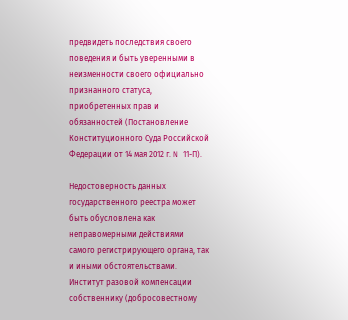предвидеть последствия своего поведения и быть уверенными в неизменности своего официально признанного статуса, приобретенных прав и обязанностей (Постановление Конституционного Суда Российской Федерации от 14 мая 2012 г. N 11-П).

Недостоверность данных государственного реестра может быть обусловлена как неправомерными действиями самого регистрирующего органа, так и иными обстоятельствами. Институт разовой компенсации собственнику (добросовестному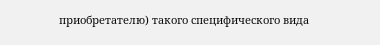приобретателю) такого специфического вида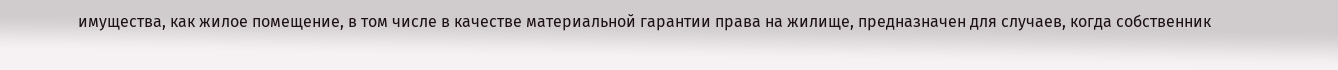имущества, как жилое помещение, в том числе в качестве материальной гарантии права на жилище, предназначен для случаев, когда собственник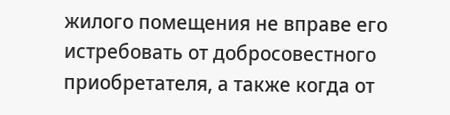жилого помещения не вправе его истребовать от добросовестного приобретателя, а также когда от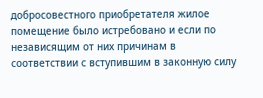добросовестного приобретателя жилое помещение было истребовано и если по независящим от них причинам в соответствии с вступившим в законную силу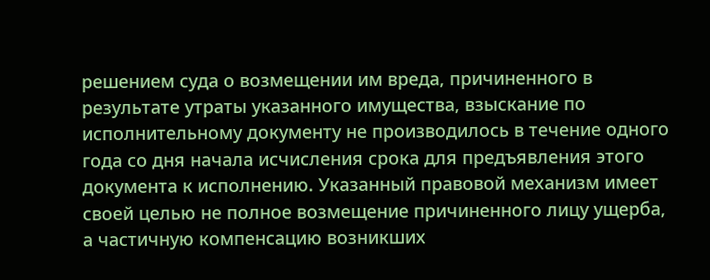решением суда о возмещении им вреда, причиненного в результате утраты указанного имущества, взыскание по исполнительному документу не производилось в течение одного года со дня начала исчисления срока для предъявления этого документа к исполнению. Указанный правовой механизм имеет своей целью не полное возмещение причиненного лицу ущерба, а частичную компенсацию возникших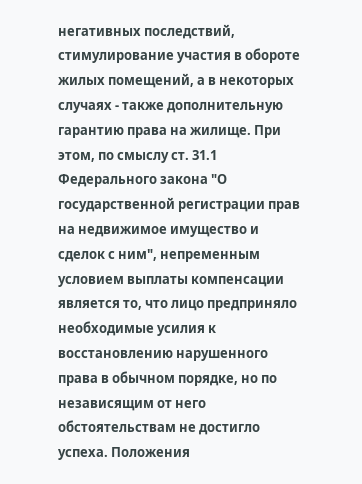негативных последствий, стимулирование участия в обороте жилых помещений, а в некоторых случаях - также дополнительную гарантию права на жилище. При этом, по смыслу ст. 31.1 Федерального закона "О государственной регистрации прав на недвижимое имущество и сделок с ним", непременным условием выплаты компенсации является то, что лицо предприняло необходимые усилия к восстановлению нарушенного права в обычном порядке, но по независящим от него обстоятельствам не достигло успеха. Положения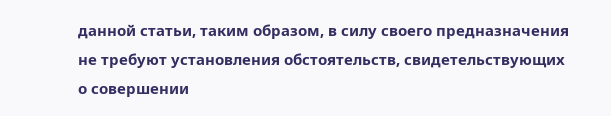данной статьи, таким образом, в силу своего предназначения не требуют установления обстоятельств, свидетельствующих о совершении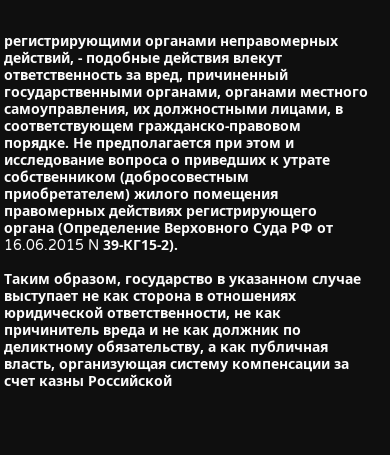регистрирующими органами неправомерных действий, - подобные действия влекут ответственность за вред, причиненный государственными органами, органами местного самоуправления, их должностными лицами, в соответствующем гражданско-правовом порядке. Не предполагается при этом и исследование вопроса о приведших к утрате собственником (добросовестным приобретателем) жилого помещения правомерных действиях регистрирующего органа (Определение Верховного Суда РФ от 16.06.2015 N 39-КГ15-2).

Таким образом, государство в указанном случае выступает не как сторона в отношениях юридической ответственности, не как причинитель вреда и не как должник по деликтному обязательству, а как публичная власть, организующая систему компенсации за счет казны Российской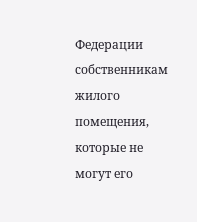Федерации собственникам жилого помещения, которые не могут его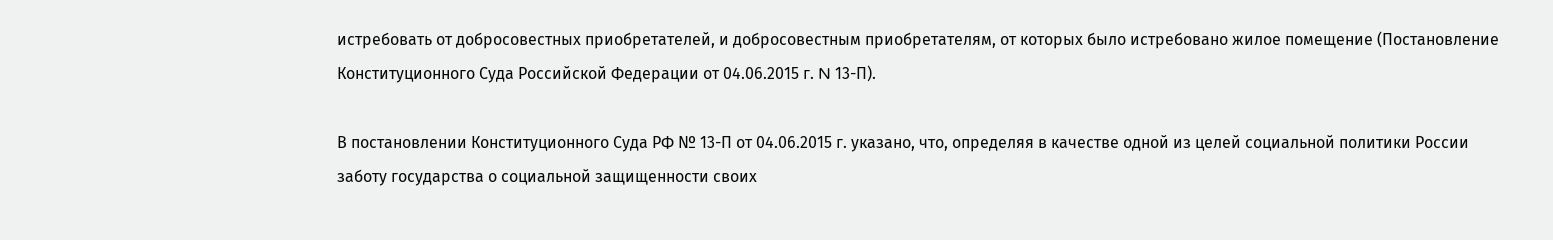истребовать от добросовестных приобретателей, и добросовестным приобретателям, от которых было истребовано жилое помещение (Постановление Конституционного Суда Российской Федерации от 04.06.2015 г. N 13-П).

В постановлении Конституционного Суда РФ № 13-П от 04.06.2015 г. указано, что, определяя в качестве одной из целей социальной политики России заботу государства о социальной защищенности своих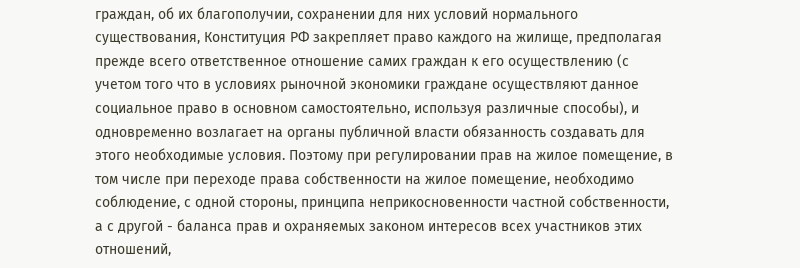граждан, об их благополучии, сохранении для них условий нормального существования, Конституция РФ закрепляет право каждого на жилище, предполагая прежде всего ответственное отношение самих граждан к его осуществлению (с учетом того что в условиях рыночной экономики граждане осуществляют данное социальное право в основном самостоятельно, используя различные способы), и одновременно возлагает на органы публичной власти обязанность создавать для этого необходимые условия. Поэтому при регулировании прав на жилое помещение, в том числе при переходе права собственности на жилое помещение, необходимо соблюдение, с одной стороны, принципа неприкосновенности частной собственности, а с другой - баланса прав и охраняемых законом интересов всех участников этих отношений,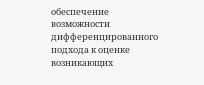обеспечение возможности дифференцированного подхода к оценке возникающих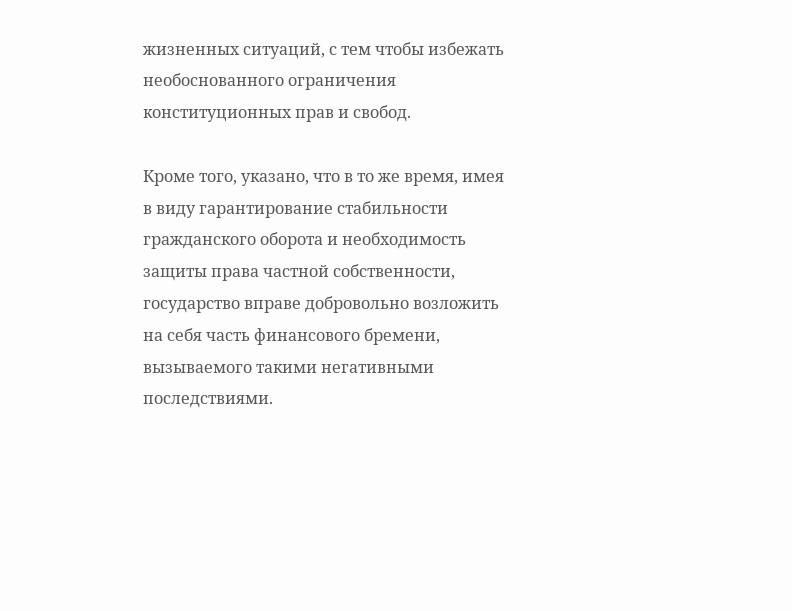жизненных ситуаций, с тем чтобы избежать необоснованного ограничения конституционных прав и свобод.

Кроме того, указано, что в то же время, имея в виду гарантирование стабильности гражданского оборота и необходимость защиты права частной собственности, государство вправе добровольно возложить на себя часть финансового бремени, вызываемого такими негативными последствиями.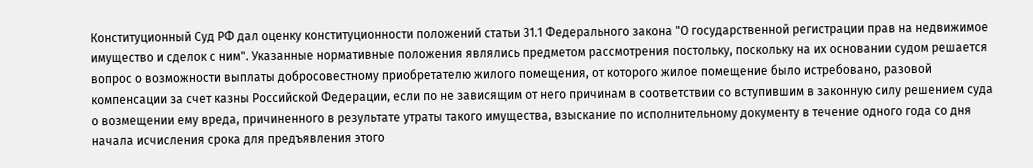Конституционный Суд РФ дал оценку конституционности положений статьи 31.1 Федерального закона "О государственной регистрации прав на недвижимое имущество и сделок с ним". Указанные нормативные положения являлись предметом рассмотрения постольку, поскольку на их основании судом решается вопрос о возможности выплаты добросовестному приобретателю жилого помещения, от которого жилое помещение было истребовано, разовой компенсации за счет казны Российской Федерации, если по не зависящим от него причинам в соответствии со вступившим в законную силу решением суда о возмещении ему вреда, причиненного в результате утраты такого имущества, взыскание по исполнительному документу в течение одного года со дня начала исчисления срока для предъявления этого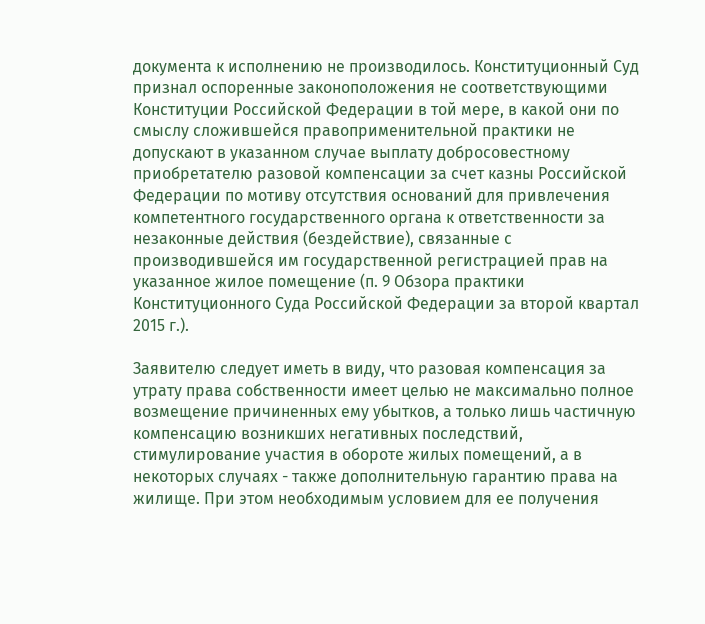документа к исполнению не производилось. Конституционный Суд признал оспоренные законоположения не соответствующими Конституции Российской Федерации в той мере, в какой они по смыслу сложившейся правоприменительной практики не допускают в указанном случае выплату добросовестному приобретателю разовой компенсации за счет казны Российской Федерации по мотиву отсутствия оснований для привлечения компетентного государственного органа к ответственности за незаконные действия (бездействие), связанные с производившейся им государственной регистрацией прав на указанное жилое помещение (п. 9 Обзора практики Конституционного Суда Российской Федерации за второй квартал 2015 г.).

Заявителю следует иметь в виду, что разовая компенсация за утрату права собственности имеет целью не максимально полное возмещение причиненных ему убытков, а только лишь частичную компенсацию возникших негативных последствий, стимулирование участия в обороте жилых помещений, а в некоторых случаях - также дополнительную гарантию права на жилище. При этом необходимым условием для ее получения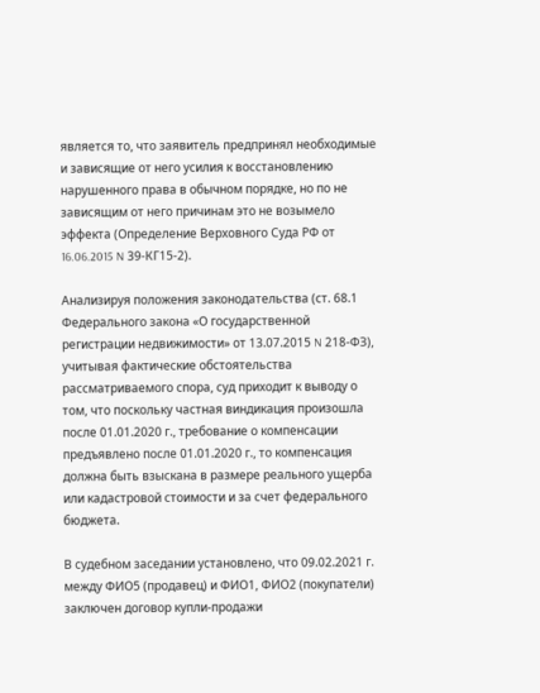является то, что заявитель предпринял необходимые и зависящие от него усилия к восстановлению нарушенного права в обычном порядке, но по не зависящим от него причинам это не возымело эффекта (Определение Верховного Суда РФ от 16.06.2015 N 39-КГ15-2).

Анализируя положения законодательства (ст. 68.1 Федерального закона «О государственной регистрации недвижимости» от 13.07.2015 N 218-ФЗ), учитывая фактические обстоятельства рассматриваемого спора, суд приходит к выводу о том, что поскольку частная виндикация произошла после 01.01.2020 г., требование о компенсации предъявлено после 01.01.2020 г., то компенсация должна быть взыскана в размере реального ущерба или кадастровой стоимости и за счет федерального бюджета.

В судебном заседании установлено, что 09.02.2021 г. между ФИО5 (продавец) и ФИО1, ФИО2 (покупатели) заключен договор купли-продажи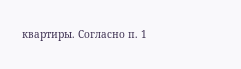квартиры. Согласно п. 1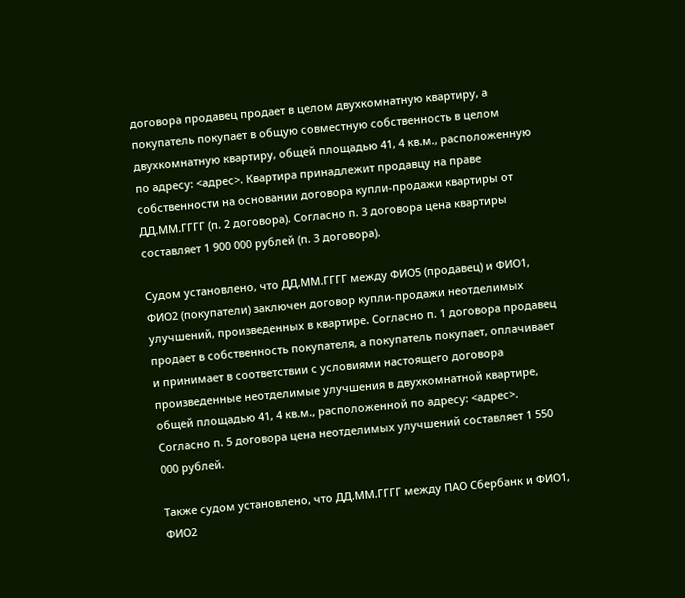договора продавец продает в целом двухкомнатную квартиру, а покупатель покупает в общую совместную собственность в целом двухкомнатную квартиру, общей площадью 41, 4 кв.м., расположенную по адресу: <адрес>. Квартира принадлежит продавцу на праве собственности на основании договора купли-продажи квартиры от ДД.ММ.ГГГГ (п. 2 договора). Согласно п. 3 договора цена квартиры составляет 1 900 000 рублей (п. 3 договора).

Судом установлено, что ДД.ММ.ГГГГ между ФИО5 (продавец) и ФИО1, ФИО2 (покупатели) заключен договор купли-продажи неотделимых улучшений, произведенных в квартире. Согласно п. 1 договора продавец продает в собственность покупателя, а покупатель покупает, оплачивает и принимает в соответствии с условиями настоящего договора произведенные неотделимые улучшения в двухкомнатной квартире, общей площадью 41, 4 кв.м., расположенной по адресу: <адрес>. Согласно п. 5 договора цена неотделимых улучшений составляет 1 550 000 рублей.

Также судом установлено, что ДД.ММ.ГГГГ между ПАО Сбербанк и ФИО1, ФИО2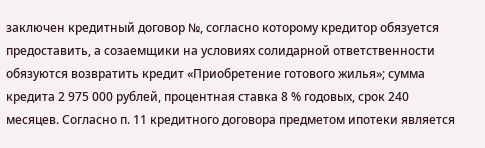заключен кредитный договор №, согласно которому кредитор обязуется предоставить, а созаемщики на условиях солидарной ответственности обязуются возвратить кредит «Приобретение готового жилья»; сумма кредита 2 975 000 рублей, процентная ставка 8 % годовых, срок 240 месяцев. Согласно п. 11 кредитного договора предметом ипотеки является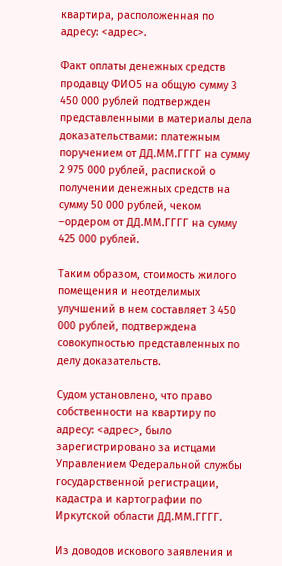квартира, расположенная по адресу: <адрес>.

Факт оплаты денежных средств продавцу ФИО5 на общую сумму 3 450 000 рублей подтвержден представленными в материалы дела доказательствами: платежным поручением от ДД.ММ.ГГГГ на сумму 2 975 000 рублей, распиской о получении денежных средств на сумму 50 000 рублей, чеком –ордером от ДД.ММ.ГГГГ на сумму 425 000 рублей.

Таким образом, стоимость жилого помещения и неотделимых улучшений в нем составляет 3 450 000 рублей, подтверждена совокупностью представленных по делу доказательств.

Судом установлено, что право собственности на квартиру по адресу: <адрес>, было зарегистрировано за истцами Управлением Федеральной службы государственной регистрации, кадастра и картографии по Иркутской области ДД.ММ.ГГГГ.

Из доводов искового заявления и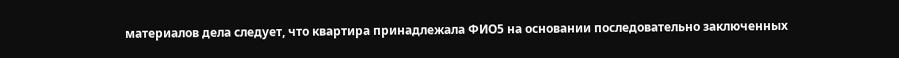материалов дела следует, что квартира принадлежала ФИО5 на основании последовательно заключенных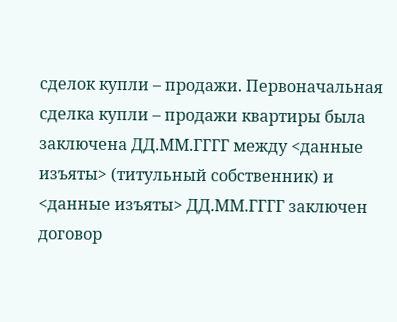сделок купли – продажи. Первоначальная сделка купли – продажи квартиры была заключена ДД.ММ.ГГГГ между <данные изъяты> (титульный собственник) и <данные изъяты> ДД.ММ.ГГГГ заключен договор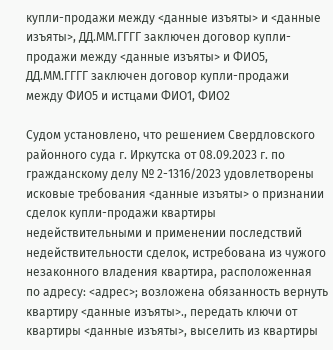купли-продажи между <данные изъяты> и <данные изъяты>, ДД.ММ.ГГГГ заключен договор купли-продажи между <данные изъяты> и ФИО5, ДД.ММ.ГГГГ заключен договор купли-продажи между ФИО5 и истцами ФИО1, ФИО2

Судом установлено, что решением Свердловского районного суда г. Иркутска от 08.09.2023 г. по гражданскому делу № 2-1316/2023 удовлетворены исковые требования <данные изъяты> о признании сделок купли-продажи квартиры недействительными и применении последствий недействительности сделок, истребована из чужого незаконного владения квартира, расположенная по адресу: <адрес>; возложена обязанность вернуть квартиру <данные изъяты>., передать ключи от квартиры <данные изъяты>, выселить из квартиры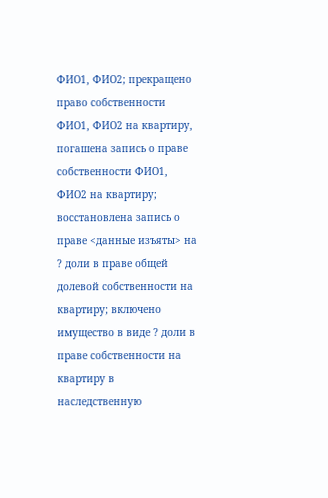ФИО1, ФИО2; прекращено право собственности ФИО1, ФИО2 на квартиру, погашена запись о праве собственности ФИО1, ФИО2 на квартиру; восстановлена запись о праве <данные изъяты> на ? доли в праве общей долевой собственности на квартиру; включено имущество в виде ? доли в праве собственности на квартиру в наследственную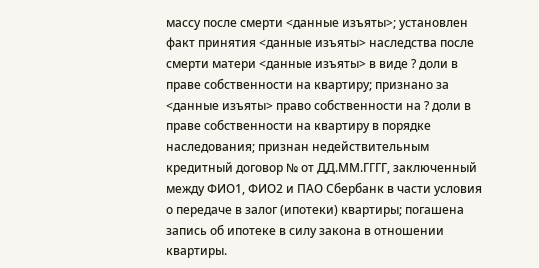массу после смерти <данные изъяты>; установлен факт принятия <данные изъяты> наследства после смерти матери <данные изъяты> в виде ? доли в праве собственности на квартиру; признано за <данные изъяты> право собственности на ? доли в праве собственности на квартиру в порядке наследования; признан недействительным кредитный договор № от ДД.ММ.ГГГГ, заключенный между ФИО1, ФИО2 и ПАО Сбербанк в части условия о передаче в залог (ипотеки) квартиры; погашена запись об ипотеке в силу закона в отношении квартиры.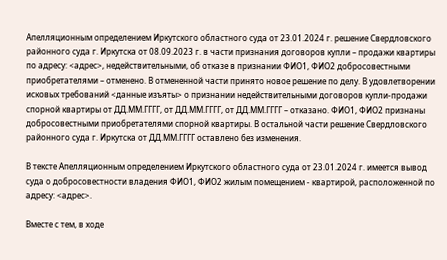Апелляционным определением Иркутского областного суда от 23.01.2024 г. решение Свердловского районного суда г. Иркутска от 08.09.2023 г. в части признания договоров купли – продажи квартиры по адресу: <адрес>, недействительными, об отказе в признании ФИО1, ФИО2 добросовестными приобретателями – отменено. В отмененной части принято новое решение по делу. В удовлетворении исковых требований <данные изъяты> о признании недействительными договоров купли-продажи спорной квартиры от ДД.ММ.ГГГГ, от ДД.ММ.ГГГГ, от ДД.ММ.ГГГГ – отказано. ФИО1, ФИО2 признаны добросовестными приобретателями спорной квартиры. В остальной части решение Свердловского районного суда г. Иркутска от ДД.ММ.ГГГГ оставлено без изменения.

В тексте Апелляционным определением Иркутского областного суда от 23.01.2024 г. имеется вывод суда о добросовестности владения ФИО1, ФИО2 жилым помещением - квартирой, расположенной по адресу: <адрес>.

Вместе с тем, в ходе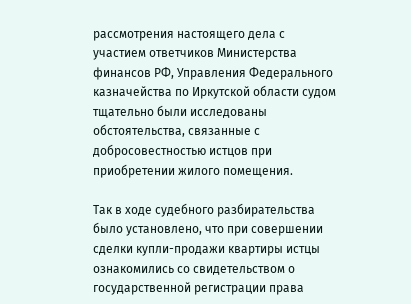рассмотрения настоящего дела с участием ответчиков Министерства финансов РФ, Управления Федерального казначейства по Иркутской области судом тщательно были исследованы обстоятельства, связанные с добросовестностью истцов при приобретении жилого помещения.

Так в ходе судебного разбирательства было установлено, что при совершении сделки купли-продажи квартиры истцы ознакомились со свидетельством о государственной регистрации права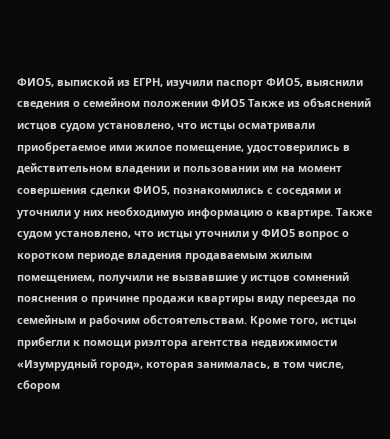ФИО5, выпиской из ЕГРН, изучили паспорт ФИО5, выяснили сведения о семейном положении ФИО5 Также из объяснений истцов судом установлено, что истцы осматривали приобретаемое ими жилое помещение, удостоверились в действительном владении и пользовании им на момент совершения сделки ФИО5, познакомились с соседями и уточнили у них необходимую информацию о квартире. Также судом установлено, что истцы уточнили у ФИО5 вопрос о коротком периоде владения продаваемым жилым помещением, получили не вызвавшие у истцов сомнений пояснения о причине продажи квартиры виду переезда по семейным и рабочим обстоятельствам. Кроме того, истцы прибегли к помощи риэлтора агентства недвижимости «Изумрудный город», которая занималась, в том числе, сбором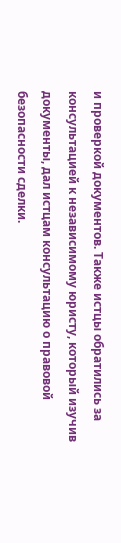и проверкой документов. Также истцы обратились за консультацией к независимому юристу, который изучив документы, дал истцам консультацию о правовой безопасности сделки.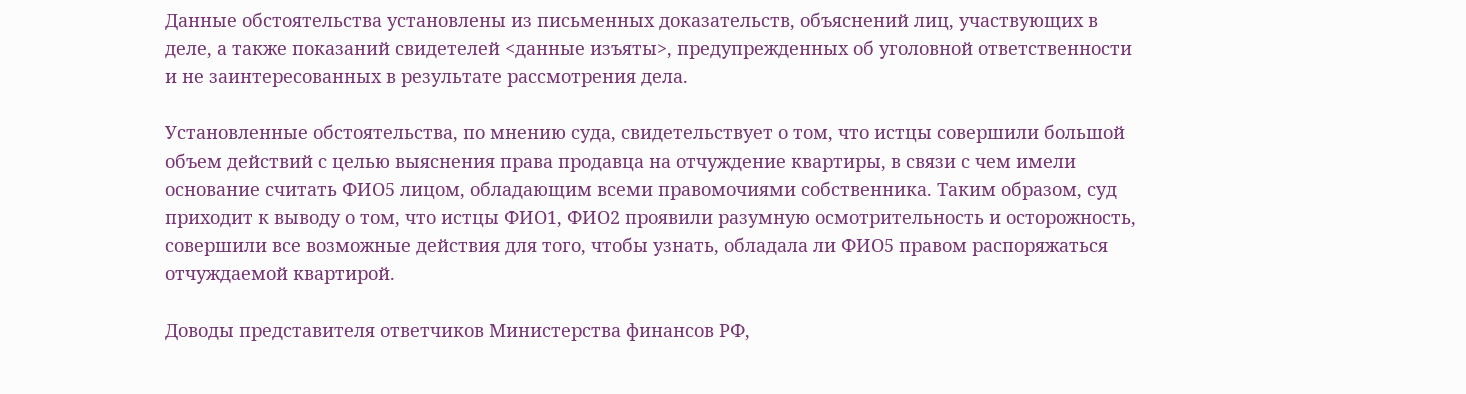Данные обстоятельства установлены из письменных доказательств, объяснений лиц, участвующих в деле, а также показаний свидетелей <данные изъяты>, предупрежденных об уголовной ответственности и не заинтересованных в результате рассмотрения дела.

Установленные обстоятельства, по мнению суда, свидетельствует о том, что истцы совершили большой объем действий с целью выяснения права продавца на отчуждение квартиры, в связи с чем имели основание считать ФИО5 лицом, обладающим всеми правомочиями собственника. Таким образом, суд приходит к выводу о том, что истцы ФИО1, ФИО2 проявили разумную осмотрительность и осторожность, совершили все возможные действия для того, чтобы узнать, обладала ли ФИО5 правом распоряжаться отчуждаемой квартирой.

Доводы представителя ответчиков Министерства финансов РФ,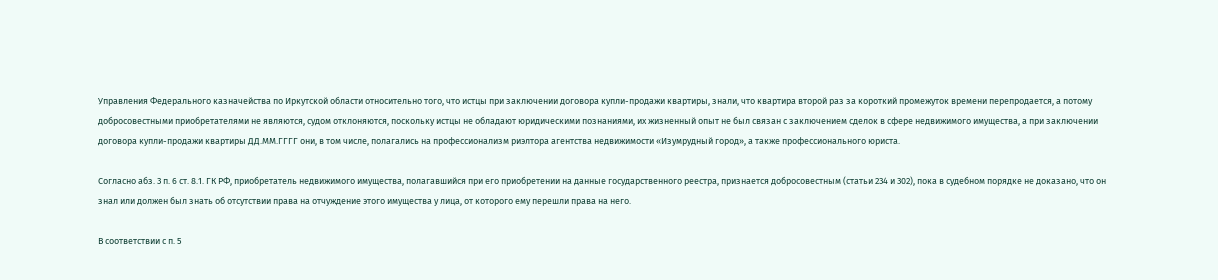Управления Федерального казначейства по Иркутской области относительно того, что истцы при заключении договора купли-продажи квартиры, знали, что квартира второй раз за короткий промежуток времени перепродается, а потому добросовестными приобретателями не являются, судом отклоняются, поскольку истцы не обладают юридическими познаниями, их жизненный опыт не был связан с заключением сделок в сфере недвижимого имущества, а при заключении договора купли-продажи квартиры ДД.ММ.ГГГГ они, в том числе, полагались на профессионализм риэлтора агентства недвижимости «Изумрудный город», а также профессионального юриста.

Согласно абз. 3 п. 6 ст. 8.1. ГК РФ, приобретатель недвижимого имущества, полагавшийся при его приобретении на данные государственного реестра, признается добросовестным (статьи 234 и 302), пока в судебном порядке не доказано, что он знал или должен был знать об отсутствии права на отчуждение этого имущества у лица, от которого ему перешли права на него.

В соответствии с п. 5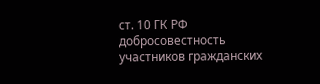ст. 10 ГК РФ добросовестность участников гражданских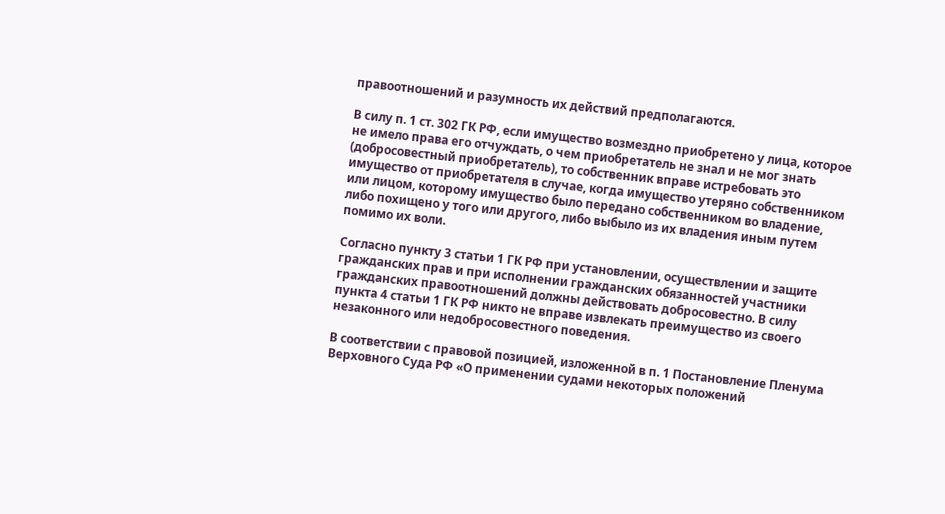правоотношений и разумность их действий предполагаются.

В силу п. 1 ст. 302 ГК РФ, если имущество возмездно приобретено у лица, которое не имело права его отчуждать, о чем приобретатель не знал и не мог знать (добросовестный приобретатель), то собственник вправе истребовать это имущество от приобретателя в случае, когда имущество утеряно собственником или лицом, которому имущество было передано собственником во владение, либо похищено у того или другого, либо выбыло из их владения иным путем помимо их воли.

Согласно пункту 3 статьи 1 ГК РФ при установлении, осуществлении и защите гражданских прав и при исполнении гражданских обязанностей участники гражданских правоотношений должны действовать добросовестно. В силу пункта 4 статьи 1 ГК РФ никто не вправе извлекать преимущество из своего незаконного или недобросовестного поведения.

В соответствии с правовой позицией, изложенной в п. 1 Постановление Пленума Верховного Суда РФ «О применении судами некоторых положений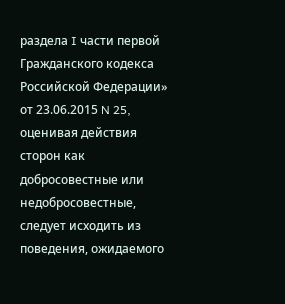раздела I части первой Гражданского кодекса Российской Федерации» от 23.06.2015 N 25, оценивая действия сторон как добросовестные или недобросовестные, следует исходить из поведения, ожидаемого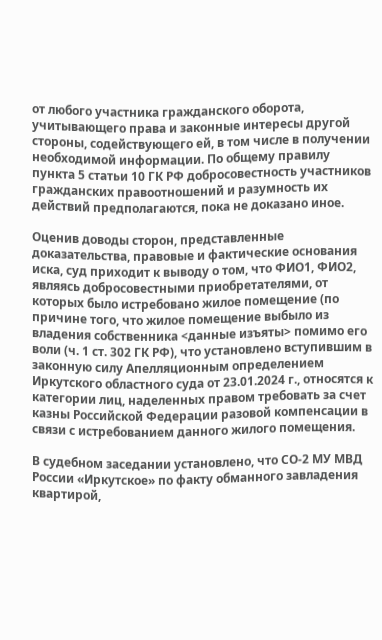от любого участника гражданского оборота, учитывающего права и законные интересы другой стороны, содействующего ей, в том числе в получении необходимой информации. По общему правилу пункта 5 статьи 10 ГК РФ добросовестность участников гражданских правоотношений и разумность их действий предполагаются, пока не доказано иное.

Оценив доводы сторон, представленные доказательства, правовые и фактические основания иска, суд приходит к выводу о том, что ФИО1, ФИО2, являясь добросовестными приобретателями, от которых было истребовано жилое помещение (по причине того, что жилое помещение выбыло из владения собственника <данные изъяты> помимо его воли (ч. 1 ст. 302 ГК РФ), что установлено вступившим в законную силу Апелляционным определением Иркутского областного суда от 23.01.2024 г., относятся к категории лиц, наделенных правом требовать за счет казны Российской Федерации разовой компенсации в связи с истребованием данного жилого помещения.

В судебном заседании установлено, что СО-2 МУ МВД России «Иркутское» по факту обманного завладения квартирой,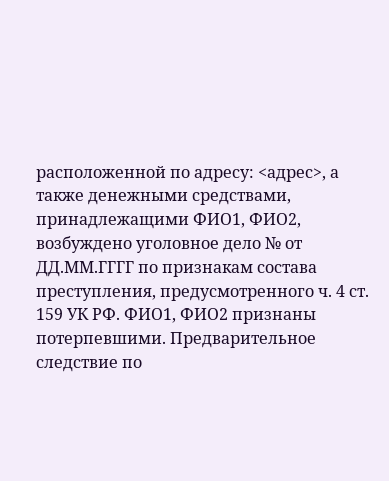расположенной по адресу: <адрес>, а также денежными средствами, принадлежащими ФИО1, ФИО2, возбуждено уголовное дело № от ДД.ММ.ГГГГ по признакам состава преступления, предусмотренного ч. 4 ст. 159 УК РФ. ФИО1, ФИО2 признаны потерпевшими. Предварительное следствие по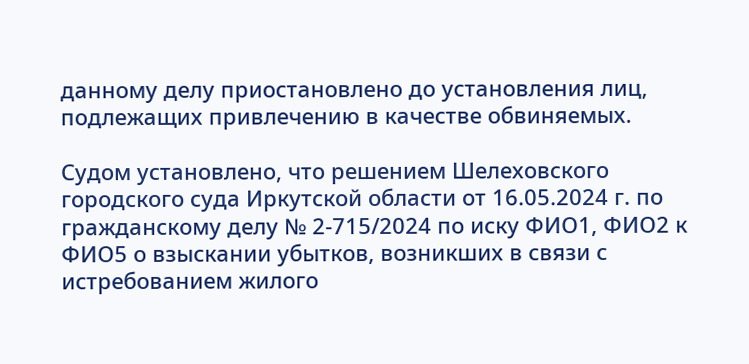данному делу приостановлено до установления лиц, подлежащих привлечению в качестве обвиняемых.

Судом установлено, что решением Шелеховского городского суда Иркутской области от 16.05.2024 г. по гражданскому делу № 2-715/2024 по иску ФИО1, ФИО2 к ФИО5 о взыскании убытков, возникших в связи с истребованием жилого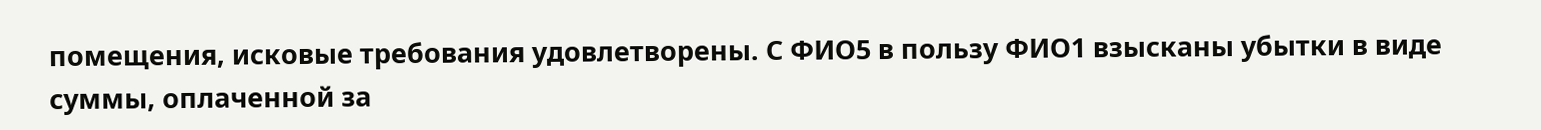помещения, исковые требования удовлетворены. С ФИО5 в пользу ФИО1 взысканы убытки в виде суммы, оплаченной за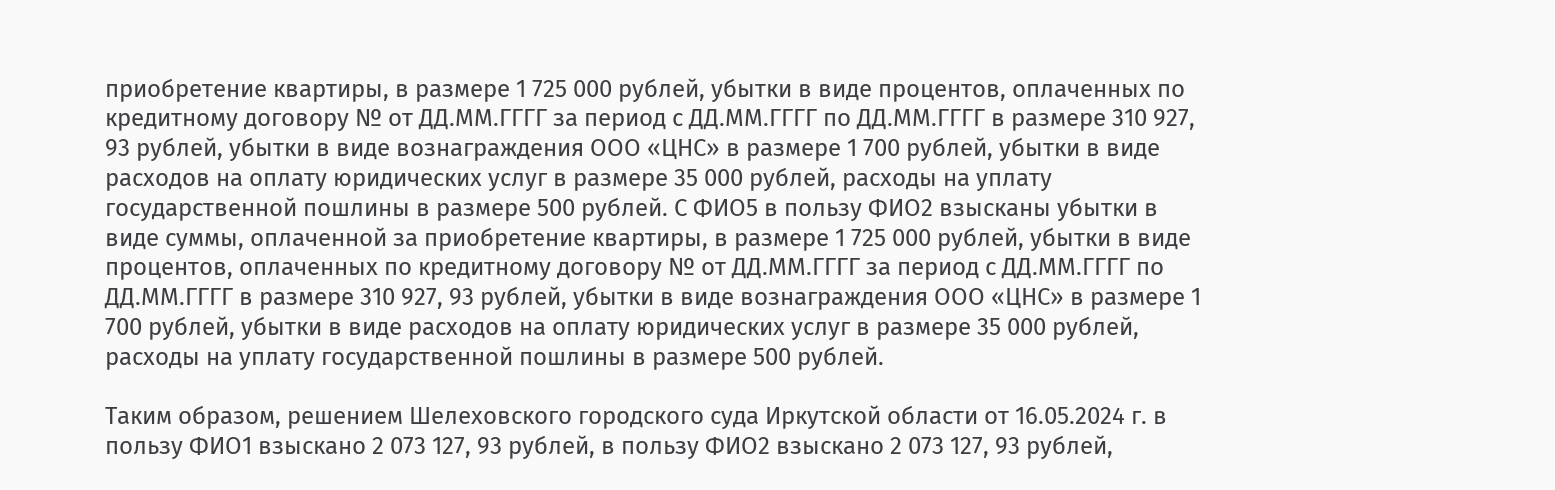приобретение квартиры, в размере 1 725 000 рублей, убытки в виде процентов, оплаченных по кредитному договору № от ДД.ММ.ГГГГ за период с ДД.ММ.ГГГГ по ДД.ММ.ГГГГ в размере 310 927, 93 рублей, убытки в виде вознаграждения ООО «ЦНС» в размере 1 700 рублей, убытки в виде расходов на оплату юридических услуг в размере 35 000 рублей, расходы на уплату государственной пошлины в размере 500 рублей. С ФИО5 в пользу ФИО2 взысканы убытки в виде суммы, оплаченной за приобретение квартиры, в размере 1 725 000 рублей, убытки в виде процентов, оплаченных по кредитному договору № от ДД.ММ.ГГГГ за период с ДД.ММ.ГГГГ по ДД.ММ.ГГГГ в размере 310 927, 93 рублей, убытки в виде вознаграждения ООО «ЦНС» в размере 1 700 рублей, убытки в виде расходов на оплату юридических услуг в размере 35 000 рублей, расходы на уплату государственной пошлины в размере 500 рублей.

Таким образом, решением Шелеховского городского суда Иркутской области от 16.05.2024 г. в пользу ФИО1 взыскано 2 073 127, 93 рублей, в пользу ФИО2 взыскано 2 073 127, 93 рублей,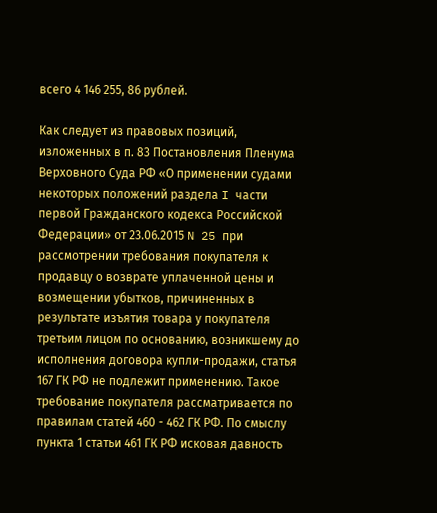всего 4 146 255, 86 рублей.

Как следует из правовых позиций, изложенных в п. 83 Постановления Пленума Верховного Суда РФ «О применении судами некоторых положений раздела I части первой Гражданского кодекса Российской Федерации» от 23.06.2015 N 25 при рассмотрении требования покупателя к продавцу о возврате уплаченной цены и возмещении убытков, причиненных в результате изъятия товара у покупателя третьим лицом по основанию, возникшему до исполнения договора купли-продажи, статья 167 ГК РФ не подлежит применению. Такое требование покупателя рассматривается по правилам статей 460 - 462 ГК РФ. По смыслу пункта 1 статьи 461 ГК РФ исковая давность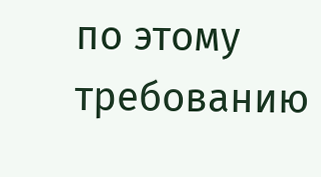по этому требованию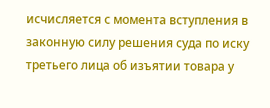исчисляется с момента вступления в законную силу решения суда по иску третьего лица об изъятии товара у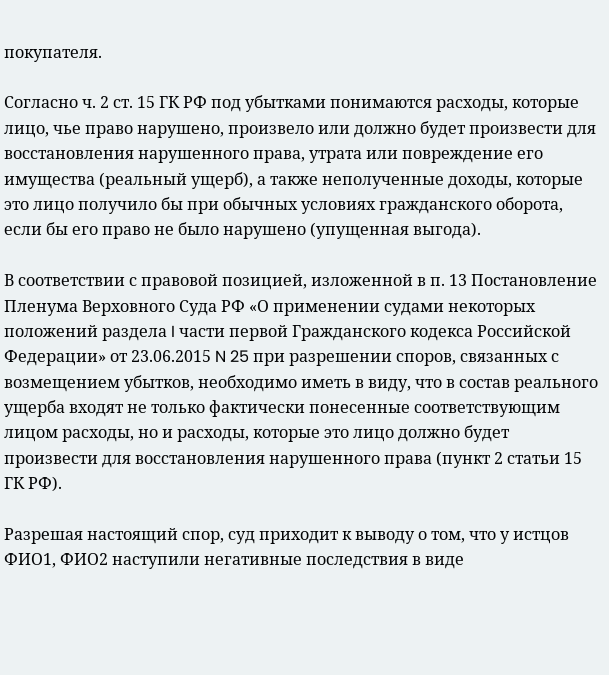покупателя.

Согласно ч. 2 ст. 15 ГК РФ под убытками понимаются расходы, которые лицо, чье право нарушено, произвело или должно будет произвести для восстановления нарушенного права, утрата или повреждение его имущества (реальный ущерб), а также неполученные доходы, которые это лицо получило бы при обычных условиях гражданского оборота, если бы его право не было нарушено (упущенная выгода).

В соответствии с правовой позицией, изложенной в п. 13 Постановление Пленума Верховного Суда РФ «О применении судами некоторых положений раздела I части первой Гражданского кодекса Российской Федерации» от 23.06.2015 N 25 при разрешении споров, связанных с возмещением убытков, необходимо иметь в виду, что в состав реального ущерба входят не только фактически понесенные соответствующим лицом расходы, но и расходы, которые это лицо должно будет произвести для восстановления нарушенного права (пункт 2 статьи 15 ГК РФ).

Разрешая настоящий спор, суд приходит к выводу о том, что у истцов ФИО1, ФИО2 наступили негативные последствия в виде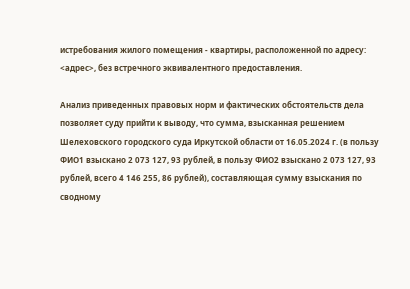истребования жилого помещения - квартиры, расположенной по адресу: <адрес>, без встречного эквивалентного предоставления.

Анализ приведенных правовых норм и фактических обстоятельств дела позволяет суду прийти к выводу, что сумма, взысканная решением Шелеховского городского суда Иркутской области от 16.05.2024 г. (в пользу ФИО1 взыскано 2 073 127, 93 рублей, в пользу ФИО2 взыскано 2 073 127, 93 рублей, всего 4 146 255, 86 рублей), составляющая сумму взыскания по сводному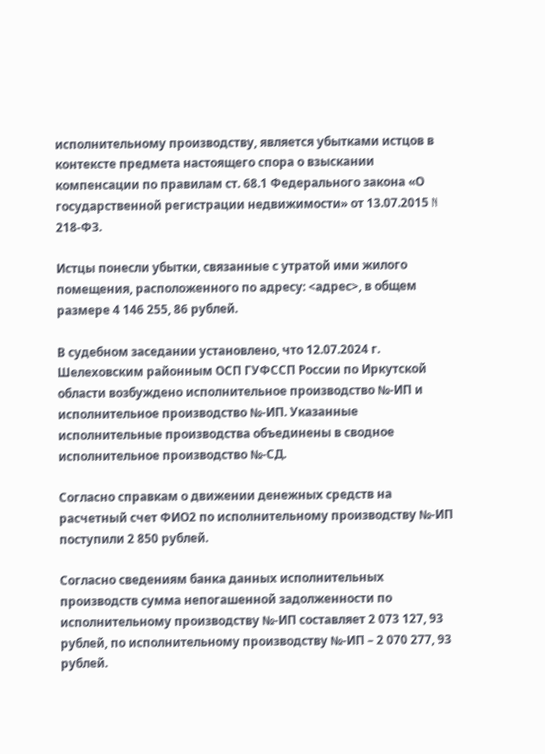исполнительному производству, является убытками истцов в контексте предмета настоящего спора о взыскании компенсации по правилам ст. 68.1 Федерального закона «О государственной регистрации недвижимости» от 13.07.2015 N 218-ФЗ.

Истцы понесли убытки, связанные с утратой ими жилого помещения, расположенного по адресу: <адрес>, в общем размере 4 146 255, 86 рублей.

В судебном заседании установлено, что 12.07.2024 г. Шелеховским районным ОСП ГУФССП России по Иркутской области возбуждено исполнительное производство №-ИП и исполнительное производство №-ИП. Указанные исполнительные производства объединены в сводное исполнительное производство №-СД.

Согласно справкам о движении денежных средств на расчетный счет ФИО2 по исполнительному производству №-ИП поступили 2 850 рублей.

Согласно сведениям банка данных исполнительных производств сумма непогашенной задолженности по исполнительному производству №-ИП составляет 2 073 127, 93 рублей, по исполнительному производству №-ИП – 2 070 277, 93 рублей.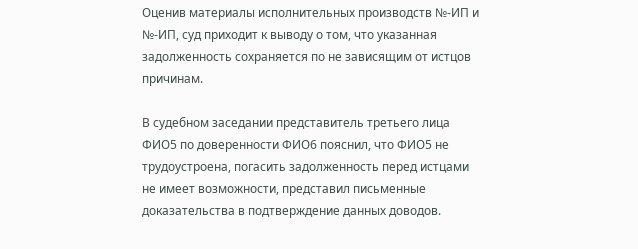Оценив материалы исполнительных производств №-ИП и №-ИП, суд приходит к выводу о том, что указанная задолженность сохраняется по не зависящим от истцов причинам.

В судебном заседании представитель третьего лица ФИО5 по доверенности ФИО6 пояснил, что ФИО5 не трудоустроена, погасить задолженность перед истцами не имеет возможности, представил письменные доказательства в подтверждение данных доводов.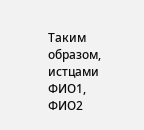Таким образом, истцами ФИО1, ФИО2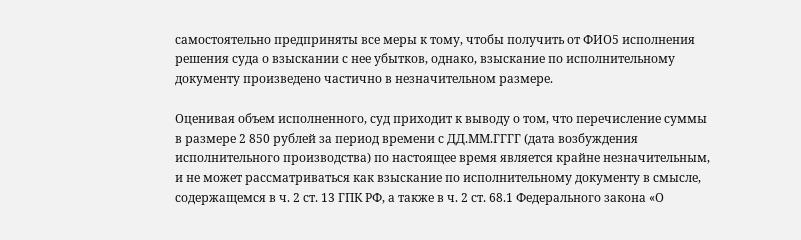самостоятельно предприняты все меры к тому, чтобы получить от ФИО5 исполнения решения суда о взыскании с нее убытков, однако, взыскание по исполнительному документу произведено частично в незначительном размере.

Оценивая объем исполненного, суд приходит к выводу о том, что перечисление суммы в размере 2 850 рублей за период времени с ДД.ММ.ГГГГ (дата возбуждения исполнительного производства) по настоящее время является крайне незначительным, и не может рассматриваться как взыскание по исполнительному документу в смысле, содержащемся в ч. 2 ст. 13 ГПК РФ, а также в ч. 2 ст. 68.1 Федерального закона «О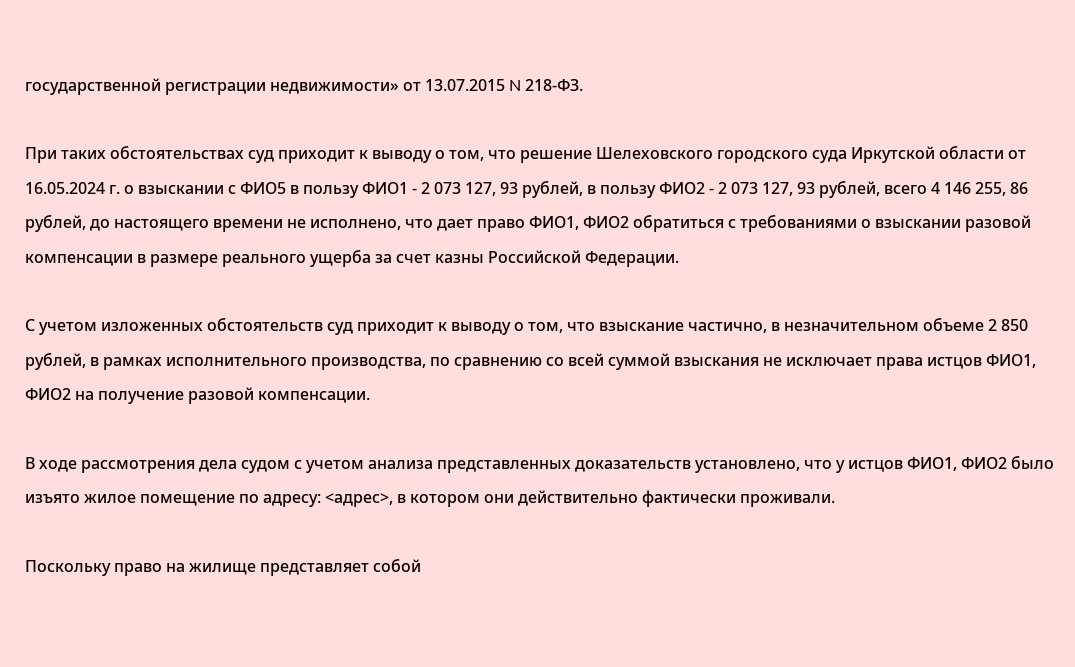государственной регистрации недвижимости» от 13.07.2015 N 218-ФЗ.

При таких обстоятельствах суд приходит к выводу о том, что решение Шелеховского городского суда Иркутской области от 16.05.2024 г. о взыскании с ФИО5 в пользу ФИО1 - 2 073 127, 93 рублей, в пользу ФИО2 - 2 073 127, 93 рублей, всего 4 146 255, 86 рублей, до настоящего времени не исполнено, что дает право ФИО1, ФИО2 обратиться с требованиями о взыскании разовой компенсации в размере реального ущерба за счет казны Российской Федерации.

С учетом изложенных обстоятельств суд приходит к выводу о том, что взыскание частично, в незначительном объеме 2 850 рублей, в рамках исполнительного производства, по сравнению со всей суммой взыскания не исключает права истцов ФИО1, ФИО2 на получение разовой компенсации.

В ходе рассмотрения дела судом с учетом анализа представленных доказательств установлено, что у истцов ФИО1, ФИО2 было изъято жилое помещение по адресу: <адрес>, в котором они действительно фактически проживали.

Поскольку право на жилище представляет собой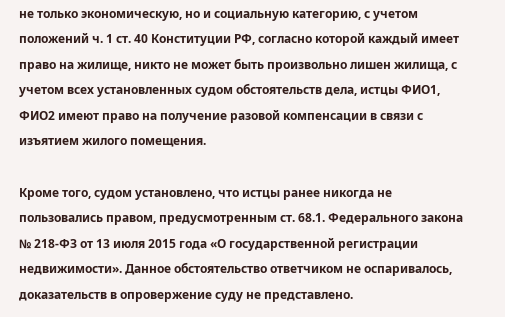не только экономическую, но и социальную категорию, с учетом положений ч. 1 ст. 40 Конституции РФ, согласно которой каждый имеет право на жилище, никто не может быть произвольно лишен жилища, с учетом всех установленных судом обстоятельств дела, истцы ФИО1, ФИО2 имеют право на получение разовой компенсации в связи с изъятием жилого помещения.

Кроме того, судом установлено, что истцы ранее никогда не пользовались правом, предусмотренным ст. 68.1. Федерального закона № 218-ФЗ от 13 июля 2015 года «О государственной регистрации недвижимости». Данное обстоятельство ответчиком не оспаривалось, доказательств в опровержение суду не представлено.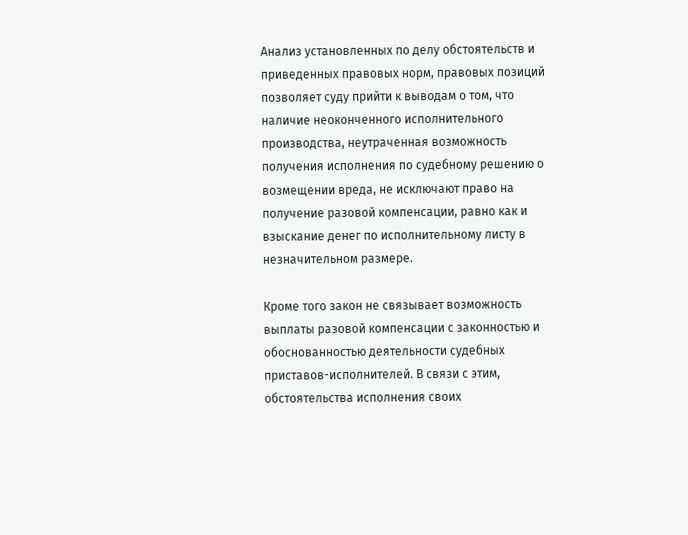Анализ установленных по делу обстоятельств и приведенных правовых норм, правовых позиций позволяет суду прийти к выводам о том, что наличие неоконченного исполнительного производства, неутраченная возможность получения исполнения по судебному решению о возмещении вреда, не исключают право на получение разовой компенсации, равно как и взыскание денег по исполнительному листу в незначительном размере.

Кроме того закон не связывает возможность выплаты разовой компенсации с законностью и обоснованностью деятельности судебных приставов-исполнителей. В связи с этим, обстоятельства исполнения своих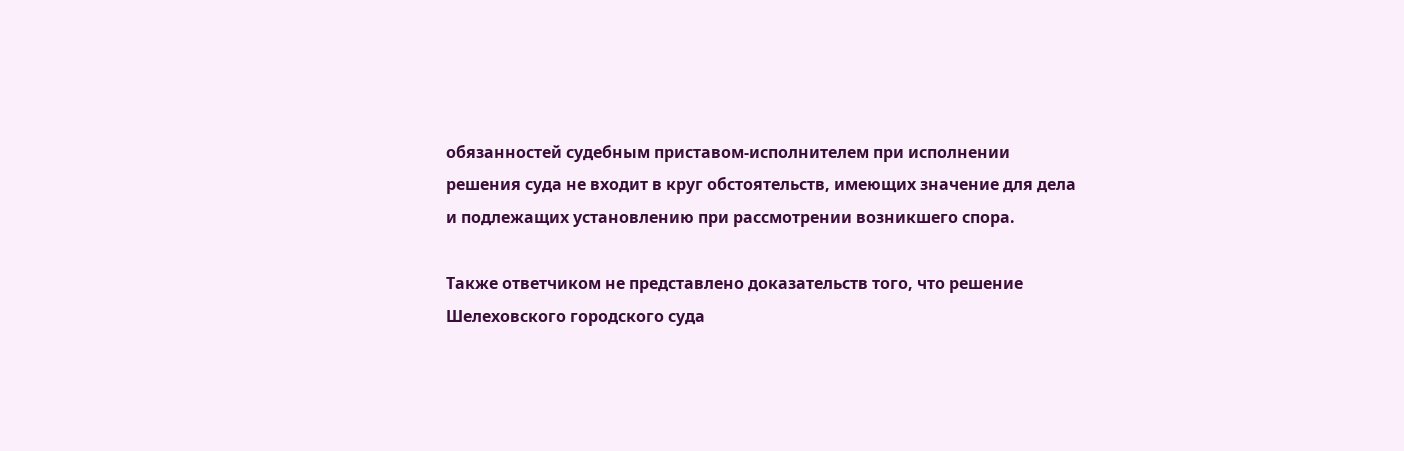обязанностей судебным приставом-исполнителем при исполнении решения суда не входит в круг обстоятельств, имеющих значение для дела и подлежащих установлению при рассмотрении возникшего спора.

Также ответчиком не представлено доказательств того, что решение Шелеховского городского суда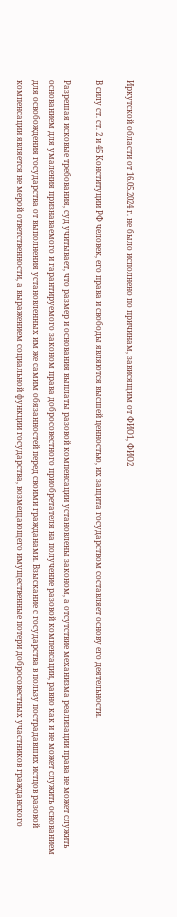Иркутской области от 16.05.2024 г. не было исполнено по причинам, зависящим от ФИО1, ФИО2

В силу ст. ст. 2 и 45 Конституции РФ человек, его права и свободы являются высшей ценностью, их защита государством составляет основу его деятельности.

Разрешая исковые требования, суд учитывает, что размер и основания выплаты разовой компенсации установлены законом, а отсутствие механизма реализации права не может служить основанием для умаления признаваемого и гарантируемого законом права добросовестного приобретателя на получение разовой компенсации, равно как и не может служить основанием для освобождения государства от выполнения установленных им же самим обязанностей перед своими гражданами. Взыскание с государства в пользу пострадавших истцов разовой компенсации является не мерой ответственности, а выражением социальной функции государства, возмещающего имущественные потери добросовестных участников гражданского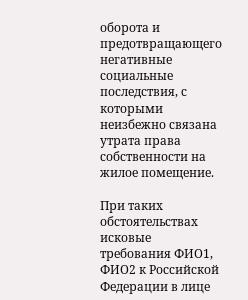оборота и предотвращающего негативные социальные последствия, с которыми неизбежно связана утрата права собственности на жилое помещение.

При таких обстоятельствах исковые требования ФИО1, ФИО2 к Российской Федерации в лице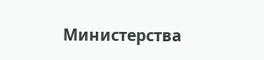Министерства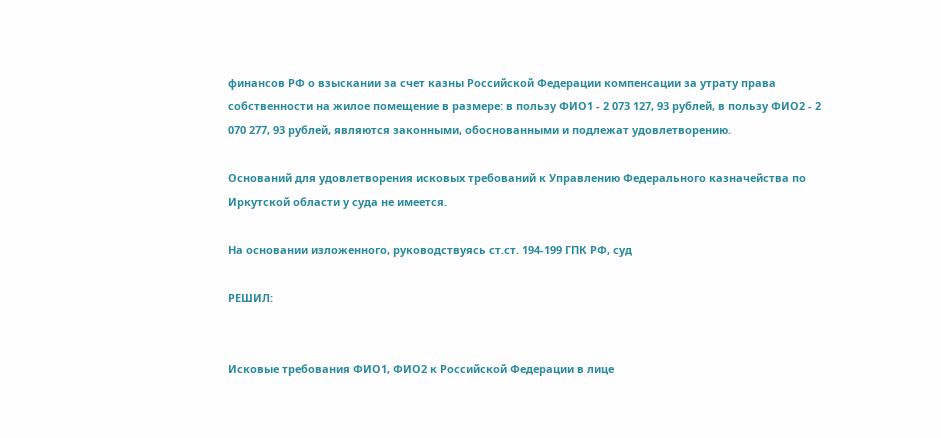финансов РФ о взыскании за счет казны Российской Федерации компенсации за утрату права собственности на жилое помещение в размере: в пользу ФИО1 - 2 073 127, 93 рублей, в пользу ФИО2 - 2 070 277, 93 рублей, являются законными, обоснованными и подлежат удовлетворению.

Оснований для удовлетворения исковых требований к Управлению Федерального казначейства по Иркутской области у суда не имеется.

На основании изложенного, руководствуясь ст.ст. 194-199 ГПК РФ, суд

РЕШИЛ:


Исковые требования ФИО1, ФИО2 к Российской Федерации в лице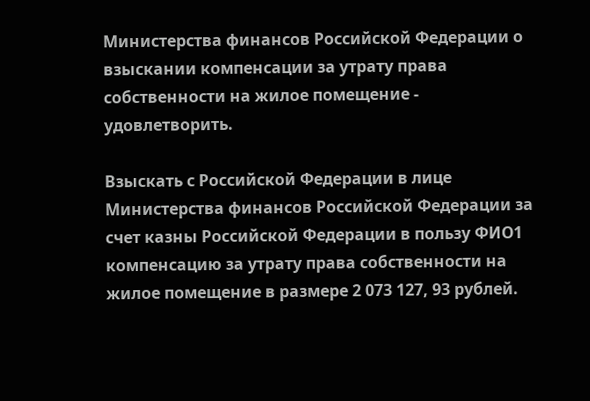Министерства финансов Российской Федерации о взыскании компенсации за утрату права собственности на жилое помещение - удовлетворить.

Взыскать с Российской Федерации в лице Министерства финансов Российской Федерации за счет казны Российской Федерации в пользу ФИО1 компенсацию за утрату права собственности на жилое помещение в размере 2 073 127, 93 рублей.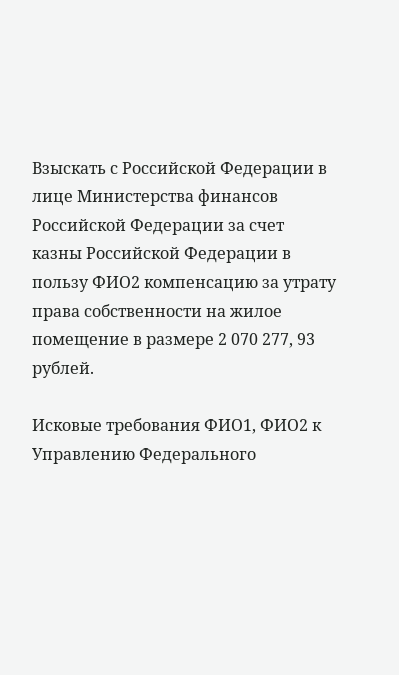Взыскать с Российской Федерации в лице Министерства финансов Российской Федерации за счет казны Российской Федерации в пользу ФИО2 компенсацию за утрату права собственности на жилое помещение в размере 2 070 277, 93 рублей.

Исковые требования ФИО1, ФИО2 к Управлению Федерального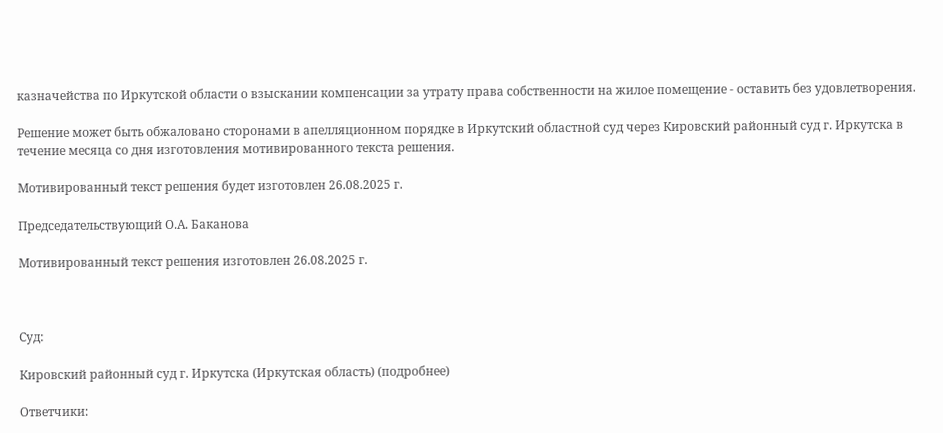казначейства по Иркутской области о взыскании компенсации за утрату права собственности на жилое помещение - оставить без удовлетворения.

Решение может быть обжаловано сторонами в апелляционном порядке в Иркутский областной суд через Кировский районный суд г. Иркутска в течение месяца со дня изготовления мотивированного текста решения.

Мотивированный текст решения будет изготовлен 26.08.2025 г.

Председательствующий О.А. Баканова

Мотивированный текст решения изготовлен 26.08.2025 г.



Суд:

Кировский районный суд г. Иркутска (Иркутская область) (подробнее)

Ответчики: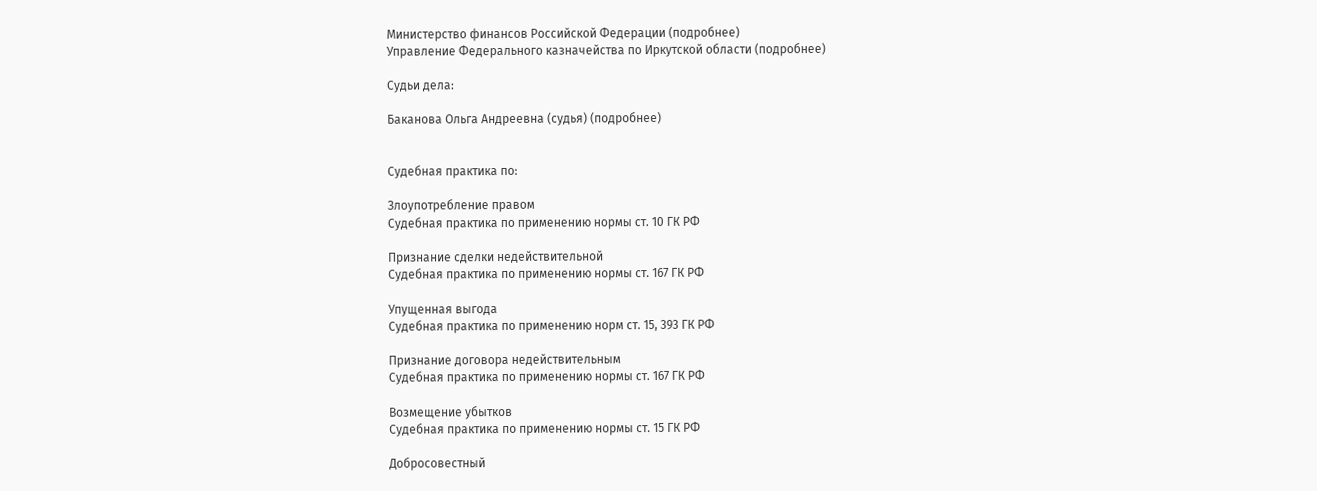Министерство финансов Российской Федерации (подробнее)
Управление Федерального казначейства по Иркутской области (подробнее)

Судьи дела:

Баканова Ольга Андреевна (судья) (подробнее)


Судебная практика по:

Злоупотребление правом
Судебная практика по применению нормы ст. 10 ГК РФ

Признание сделки недействительной
Судебная практика по применению нормы ст. 167 ГК РФ

Упущенная выгода
Судебная практика по применению норм ст. 15, 393 ГК РФ

Признание договора недействительным
Судебная практика по применению нормы ст. 167 ГК РФ

Возмещение убытков
Судебная практика по применению нормы ст. 15 ГК РФ

Добросовестный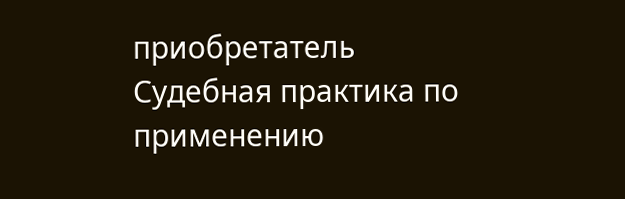приобретатель
Судебная практика по применению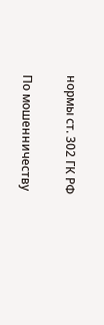нормы ст. 302 ГК РФ

По мошенничеству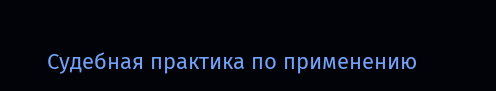Судебная практика по применению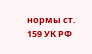нормы ст. 159 УК РФ